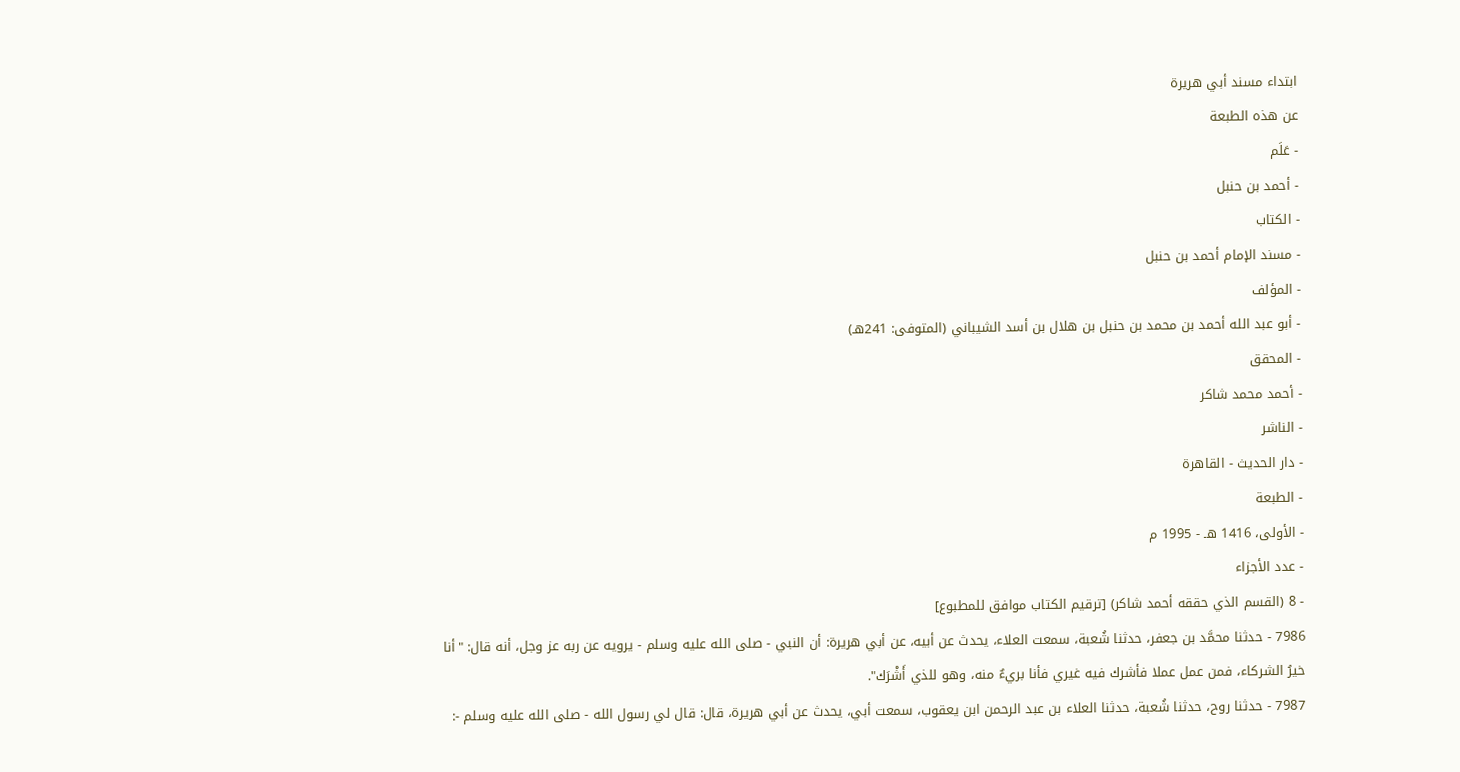ابتداء مسند أبي هريرة
عن هذه الطبعة
- عَلَم
- أحمد بن حنبل
- الكتاب
- مسند الإمام أحمد بن حنبل
- المؤلف
- أبو عبد الله أحمد بن محمد بن حنبل بن هلال بن أسد الشيباني (المتوفى: 241هـ)
- المحقق
- أحمد محمد شاكر
- الناشر
- دار الحديث - القاهرة
- الطبعة
- الأولى، 1416 هـ - 1995 م
- عدد الأجزاء
- 8 (القسم الذي حققه أحمد شاكر) [ترقيم الكتاب موافق للمطبوع]
7986 - حدثنا محمَّد بن جعفر، حدثنا شُعبة، سمعت العلاء، يحدث عن أبيه، عن أبي هريرة: أن النبي - صلى الله عليه وسلم - يرويه عن ربه عز وجل، أنه قال: "أنا خيرُ الشركاء، فمن عمل عملا فأشرك فيه غيري فأنا بريءٌ منه، وهو للذي أَشْرَك".
7987 - حدثنا روح، حدثنا شُعبة، حدثنا العلاء بن عبد الرحمن ابن يعقوب، سمعت أبي، يحدث عن أبي هريرة، قال: قال لي رسول الله - صلى الله عليه وسلم -: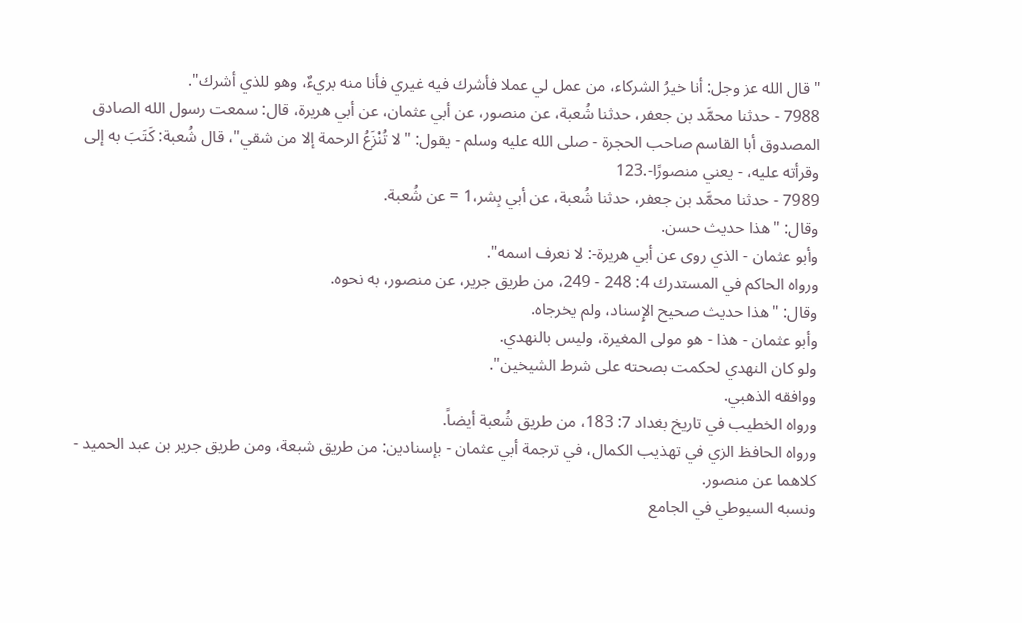"قال الله عز وجل: أنا خيرُ الشركاء، من عمل لي عملا فأشرك فيه غيري فأنا منه بريءٌ، وهو للذي أشرك".
7988 - حدثنا محمَّد بن جعفر، حدثنا شُعبة، عن منصور، عن أبي عثمان، عن أبي هريرة، قال: سمعت رسول الله الصادق المصدوق أبا القاسم صاحب الحجرة - صلى الله عليه وسلم - يقول: "لا تُنْزَعُ الرحمة إلا من شقي"، قال شُعبة: كَتَبَ به إلى وقرأته عليه، - يعني منصورًا-.123
7989 - حدثنا محمَّد بن جعفر، حدثنا شُعبة، عن أبي بِشر،1 = عن شُعبة.
وقال: "هذا حديث حسن.
وأبو عثمان - الذي روى عن أبي هريرة-: لا نعرف اسمه".
ورواه الحاكم في المستدرك 4: 248 - 249، من طريق جرير، عن منصور، به نحوه.
وقال: "هذا حديث صحيح الإِسناد، ولم يخرجاه.
وأبو عثمان - هذا - هو مولى المغيرة، وليس بالنهدي.
ولو كان النهدي لحكمت بصحته على شرط الشيخين".
ووافقه الذهبي.
ورواه الخطيب في تاريخ بغداد 7: 183، من طريق شُعبة أيضاً.
ورواه الحافظ الزي في تهذيب الكمال، في ترجمة أبي عثمان - بإسنادين: من طريق شبعة، ومن طريق جرير بن عبد الحميد - كلاهما عن منصور.
ونسبه السيوطي في الجامع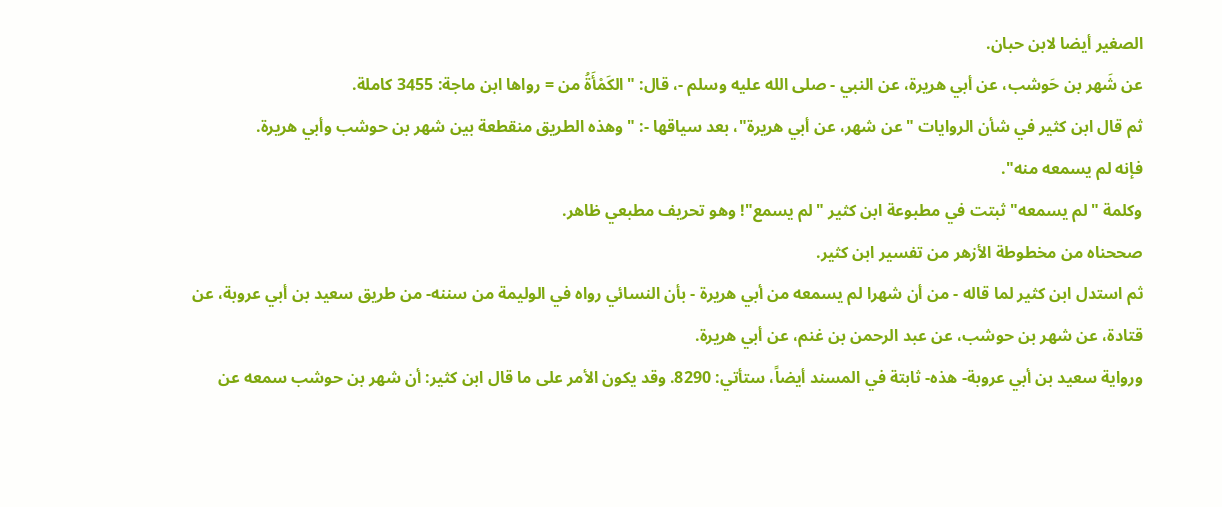الصغير أيضا لابن حبان.
عن شَهر بن حَوشب، عن أبي هريرة، عن النبي - صلى الله عليه وسلم -، قال: "الكَمْأَةُ من = رواها ابن ماجة: 3455 كاملة.
ثم قال ابن كثير في شأن الروايات "عن شهر، عن أبي هريرة"، بعد سياقها -: "وهذه الطريق منقطعة بين شهر بن حوشب وأبي هريرة.
فإنه لم يسمعه منه".
وكلمة "لم يسمعه" ثبتت في مطبوعة ابن كثير "لم يسمع"! وهو تحريف مطبعي ظاهر.
صححناه من مخطوطة الأزهر من تفسير ابن كثير.
ثم استدل ابن كثير لما قاله - من أن شهرا لم يسمعه من أبي هريرة - بأن النسائي رواه في الوليمة من سننه- من طريق سعيد بن أبي عروبة، عن قتادة، عن شهر بن حوشب، عن عبد الرحمن بن غنم، عن أبي هريرة.
ورواية سعيد بن أبي عروبة- هذه- ثابتة في المسند أيضاً، ستأتي: 8290. وقد يكون الأمر على ما قال ابن كثير: أن شهر بن حوشب سمعه عن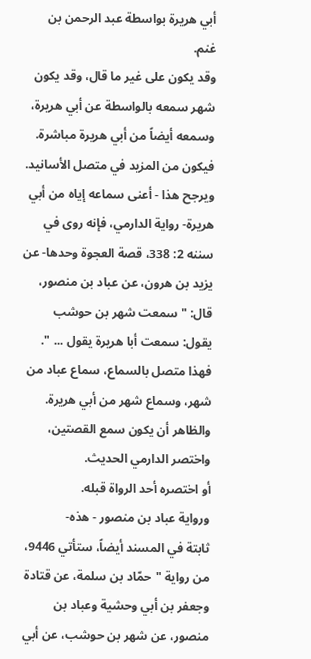أبي هريرة بواسطة عبد الرحمن بن غنم.
وقد يكون على غير ما قال، وقد يكون شهر سمعه بالواسطة عن أبي هريرة، وسمعه أيضاً من أبي هريرة مباشرة.
فيكون من المزيد في متصل الأسانيد.
ويرجح هذا - أعنى سماعه إياه من أبي هريرة- رواية الدارمي، فإنه روى في سننه 2: 338، قصة العجوة وحدها- عن يزيد بن هرون، عن عباد بن منصور، قال: "سمعت شهر بن حوشب يقول: سمعت أبا هريرة يقول ... ". فهذا متصل بالسماع، سماع عباد من شهر، وسماع شهر من أبي هريرة.
والظاهر أن يكون سمع القصتين، واختصر الدارمي الحديث.
أو اختصره أحد الرواة قبله.
ورواية عباد بن منصور - هذه-
ثابتة في المسند أيضاً، ستأتي 9446، من رواية "حمّاد بن سلمة، عن قتادة وجعفر بن أبي وحشية وعباد بن منصور، عن شهر بن حوشب، عن أبي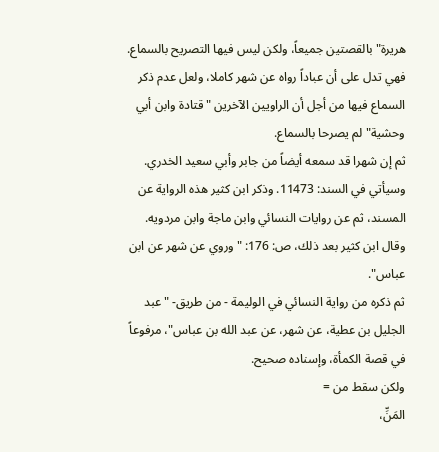هريرة" بالقصتين جميعاً، ولكن ليس فيها التصريح بالسماع.
فهي تدل على أن عباداً رواه عن شهر كاملا، ولعل عدم ذكر السماع فيها من أجل أن الراويين الآخرين "قتادة وابن أبي وحشية" لم يصرحا بالسماع.
ثم إن شهرا قد سمعه أيضاً من جابر وأبي سعيد الخدري.
وسيأتي في السند: 11473. وذكر ابن كثير هذه الرواية عن المسند، ثم عن روايات النسائي وابن ماجة وابن مردويه.
وقال ابن كثير بعد ذلك، ص: 176: "وروي عن شهر عن ابن عباس".
ثم ذكره من رواية النسائي في الوليمة - من طريق- "عبد الجليل بن عطية، عن شهر، عن عبد الله بن عباس"، مرفوعاً في قصة الكمأة، وإسناده صحيح.
ولكن سقط من =
المَنِّ،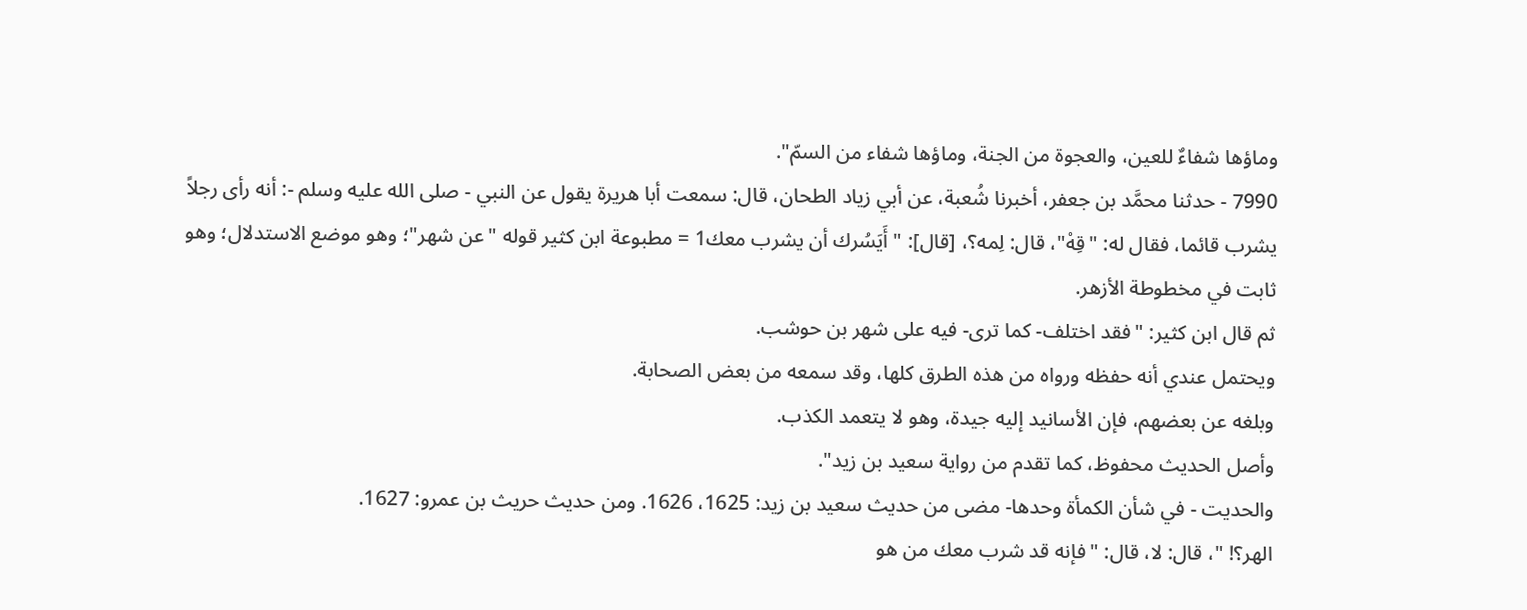وماؤها شفاءٌ للعين، والعجوة من الجنة، وماؤها شفاء من السمّ".
7990 - حدثنا محمَّد بن جعفر، أخبرنا شُعبة، عن أبي زياد الطحان، قال: سمعت أبا هريرة يقول عن النبي - صلى الله عليه وسلم -: أنه رأى رجلاً يشرب قائما، فقال له: "قِهْ"، قال: لِمه؟، [قال]: "أَيَسُرك أن يشرب معك1 = مطبوعة ابن كثير قوله "عن شهر"؛ وهو موضع الاستدلال؛ وهو ثابت في مخطوطة الأزهر.
ثم قال ابن كثير: "فقد اختلف- كما ترى- فيه على شهر بن حوشب.
ويحتمل عندي أنه حفظه ورواه من هذه الطرق كلها، وقد سمعه من بعض الصحابة.
وبلغه عن بعضهم، فإن الأسانيد إليه جيدة، وهو لا يتعمد الكذب.
وأصل الحديث محفوظ، كما تقدم من رواية سعيد بن زيد".
والحديت - في شأن الكمأة وحدها- مضى من حديث سعيد بن زيد: 1625، 1626. ومن حديث حريث بن عمرو: 1627.
الهر؟! "، قال: لا، قال: "فإنه قد شرب معك من هو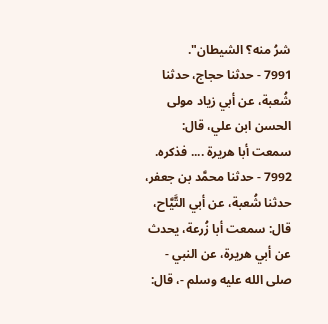شرُ منه؟ الشيطان".
7991 - حدثنا حجاج، حدثنا شُعبة، عن أبي زياد مولى الحسن ابن علي، قال: سمعت أبا هريرة .... فذكره.
7992 - حدثنا محمَّد بن جعفر، حدثنا شُعبة، عن أبي التَّيَّاح، قال: سمعت أبا زُرعة، يحدث عن أبي هريرة، عن النبي - صلى الله عليه وسلم -، قال: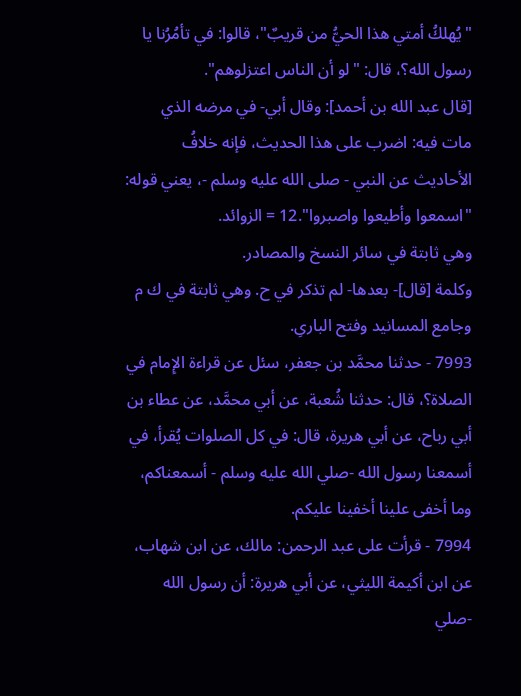"يُهلكُ أمتي هذا الحيُّ من قريبٌ"، قالوا: في تأمُرُنا يا رسول الله؟، قال: "لو أن الناس اعتزلوهم".
[قال عبد الله بن أحمد]: وقال أبي- في مرضه الذي
مات فيه: اضرب على هذا الحديث، فإنه خلافُ الأحاديث عن النبي - صلى الله عليه وسلم -، يعني قوله: "اسمعوا وأطيعوا واصبروا".12 = الزوائد.
وهي ثابتة في سائر النسخ والمصادر.
وكلمة [قال]- بعدها- لم تذكر في ح. وهي ثابتة في ك م وجامع المسانيد وفتح البارىِ.
7993 - حدثنا محمَّد بن جعفر، سئل عن قراءة الإِمام في الصلاة؟، قال: حدثنا شُعبة، عن أبي محمَّد، عن عطاء بن أبي رباح، عن أبي هريرة، قال: في كل الصلوات يُقرأ، في أسمعنا رسول الله -صلي الله عليه وسلم - أسمعناكم، وما أخفى علينا أخفينا عليكم.
7994 - قرأت على عبد الرحمن: مالك، عن ابن شهاب، عن ابن أكيمة الليثي، عن أبي هريرة: أن رسول الله -صلي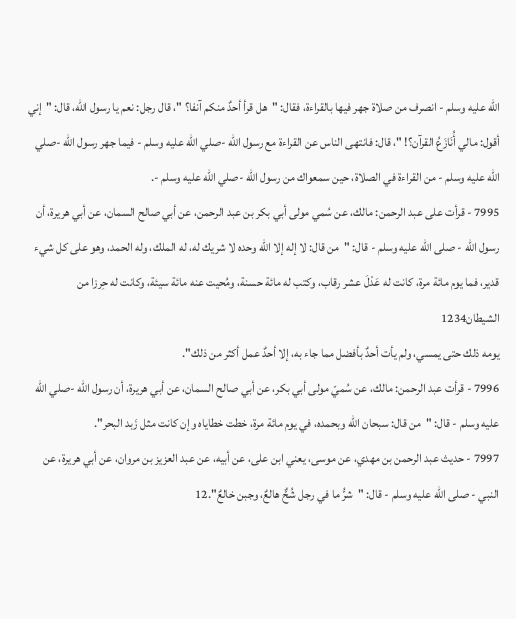الله عليه وسلم - انصرف من صلاة جهر فيها بالقراءة، فقال: "هل قرأ أحدٌ منكم آنفا؟ "، قال رجل: نعم يا رسول الله، قال: "إني أقول: مالي أُنَازَعُ القرآن؟! "، قال: فانتهى الناس عن القراءة مع رسول الله -صلي الله عليه وسلم - فيما جهر رسول الله -صلي الله عليه وسلم - من القراءة في الصلاة، حين سمعواك من رسول الله -صلي الله عليه وسلم -.
7995 - قرأت على عبد الرحمن: مالك، عن سُمي مولى أبي بكر بن عبد الرحمن، عن أبي صالح السمان، عن أبي هريرة، أن رسول الله - صلى الله عليه وسلم - قال: "من قال: لا إله إلا الله وحده لا شريك له، له الملك، وله الحمد، وهو على كل شيء قدير، فما يوم مائة مرة، كانت له عَدْلَ عشر رقاب، وكتب له مائة حسنة، ومُحيت عنه مائة سيئة، وكانت له حِرزا من الشيطان1234
يومه ذلك حتى يمسي، ولم يأت أحدٌ بأفضل مما جاء به، إلا أحدٌ عمل أكثر من ذلك".
7996 - قرأت عبد الرحمن: مالك، عن سُميّ مولى أبي بكر، عن أبي صالح السمان، عن أبي هريرة، أن رسول الله -صلي الله عليه وسلم - قال: "من قال: سبحان الله وبحمده، في يوم مائة مرة، خطت خطاياه وإن كانت مثل زَبد البحر".
7997 - حديث عبد الرحمن بن مهدي، عن موسى، يعني ابن على، عن أبيه، عن عبد العزيز بن مروان، عن أبي هريرة، عن النبي - صلى الله عليه وسلم - قال: "شرُّ ما في رجل شُحٌّ هالعٌ، وجبن خالعٌ".12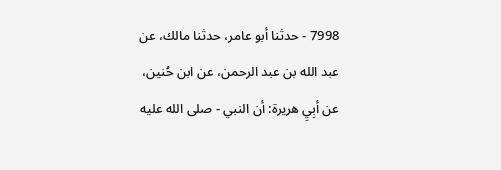7998 - حدثنا أبو عامر، حدثنا مالك، عن عبد الله بن عبد الرحمن، عن ابن حُنين، عن أبِيِ هريرة: أن النبي - صلى الله عليه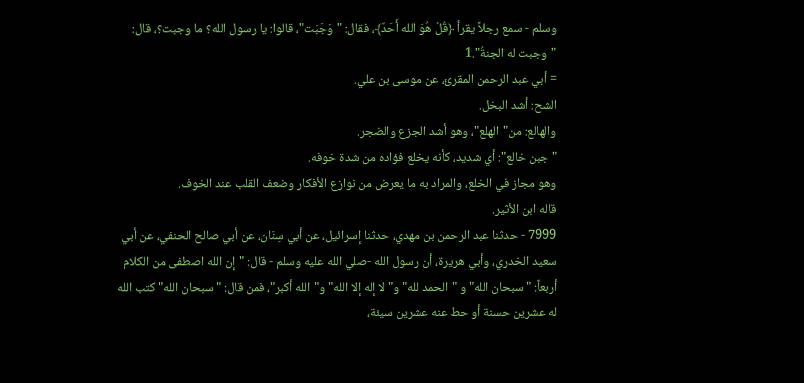وسلم - سمع رجلاً يقرأ ﴿قُلْ هُوَ الله أَحَدٌ﴾، فقال: "وَجَبَت"، قالوا: يا رسول الله؟ ما وجبت؟، قال: "وجبت له الجنةُ".1
= أبي عبد الرحمن المقرئ، عن موسى بن علي.
الشح: أشد البخل.
والهالع: من"الهلع"، وهو أشد الجزع والضجر.
"جبن خالع": أي شديد، كأنه يخلع فؤاده من شدة خوفه.
وهو مجاز في الخلع، والمراد به ما يعرض من نوازع الأفكار وضعف القلب عند الخوف.
قاله ابن الأثير.
7999 - حدثنا عبد الرحمن بن مهدي، حدثنا إسرائيل، عن أبي سِنَان، عن أبي صالح الحنفي، عن أبي سعيد الخدري، وأبي هريرة، أن رسول الله -صلي الله عليه وسلم - قال: "إن الله اصطفى من الكلام أربعاً: "سبحان الله" و "الحمد لله" و"لا إله إلا الله" و"الله أكبر"، فمن قال: "سبحان الله" كتب الله له عشرين حسنة أو حط عنه عشرين سيئة،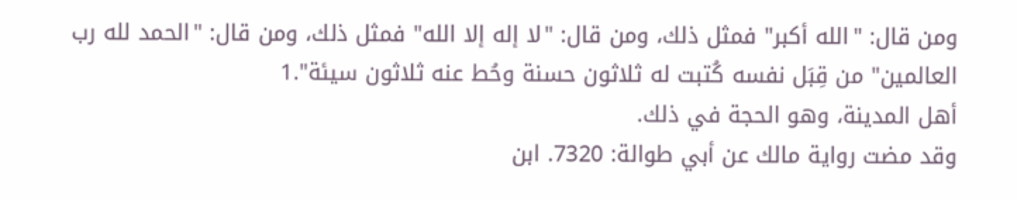ومن قال: "الله أكبر" فمثل ذلك، ومن قال: "لا إله إلا الله" فمثل ذلك، ومن قال: "الحمد لله رب العالمين" من قِبَل نفسه كُتبت له ثلاثون حسنة وحُط عنه ثلاثون سيئة".1
أهل المدينة، وهو الحجة في ذلك.
وقد مضت رواية مالك عن أبي طوالة: 7320. ابن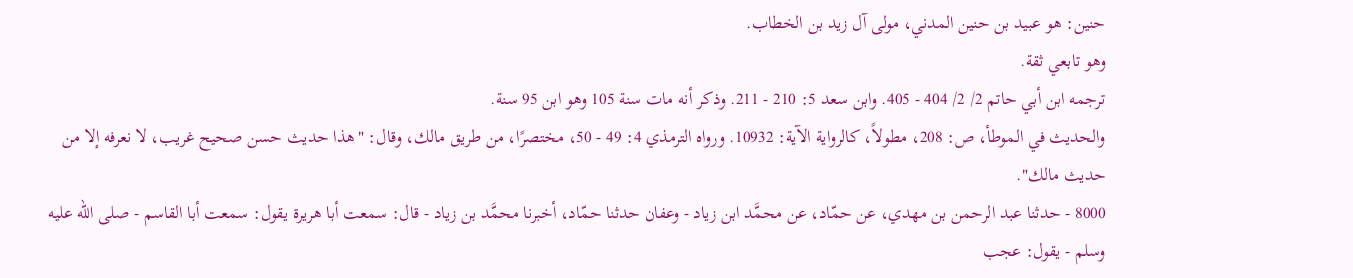حنين: هو عبيد بن حنين المدني، مولى آل زيد بن الخطاب.
وهو تابعي ثقة.
ترجمه ابن أبي حاتم 2/ 2/ 404 - 405. وابن سعد 5: 210 - 211. وذكر أنه مات سنة 105 وهو ابن 95 سنة.
والحديث في الموطأ، ص: 208، مطولاً، كالرواية الآية: 10932. ورواه الترمذي 4: 49 - 50، مختصرًا، من طريق مالك، وقال: "هذا حديث حسن صحيح غريب، لا نعرفه إلا من حديث مالك".
8000 - حدثنا عبد الرحمن بن مهدي، عن حمّاد، عن محمَّد ابن زياد - وعفان حدثنا حمّاد، أخبرنا محمَّد بن زياد - قال: سمعت أبا هريرة يقول: سمعت أبا القاسم - صلى الله عليه وسلم - يقول: عجب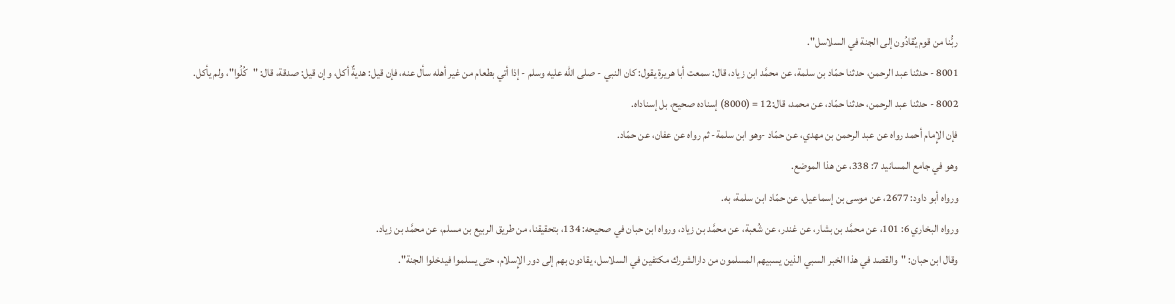ربُّنا من قوم يُقادُون إلى الجنة في السلاسل".
8001 - حدثنا عبد الرحمن، حدثنا حمّاد بن سلمة، عن محمَّد ابن زياد، قال: سمعت أبا هريرة يقول: كان النبي - صلى الله عليه وسلم - إذا أتي بطعام من غير أهله سأل عنه، فإن قيل: هديةٌ أكل، وإن قيل: صدقة، قال: "كُلُوا"، ولم يأكل.
8002 - حدثنا عبد الرحمن، حدثنا حمّاد، عن محمد، قال:12 = (8000) إسناده صحيح، بل إسناداه.
فإن الإِمام أحمد رواه عن عبد الرحمن بن مهدي، عن حمّاد -وهو ابن سلمة- ثم رواه عن عفان، عن حمّاد.
وهو في جامع المسانيد 7: 338، عن هذا الموضع.
ورواه أبو داود: 2677، عن موسى بن إسماعيل، عن حمّاد ابن سلمة، به.
ورواه البخاري 6: 101، عن محمَّد بن بشار، عن غندر، عن شُعبة، عن محمَّد بن زياد، ورواه ابن حبان في صحيحه: 134، بتحقيقنا، من طريق الربيع بن مسلم، عن محمَّد بن زياد.
وقال ابن حبان: "والقصد في هذا الخبر السبي الذين يسبيهم المسلمون من دارالشررك مكتفين في السلاسل، يقادون بهم إلى دور الإِسلام، حتى يسلموا فيدخلوا الجنة".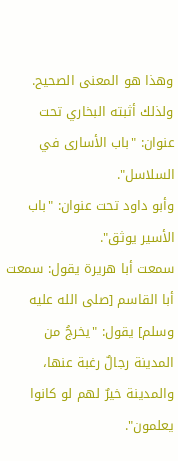وهذا هو المعنى الصحيح.
ولذلك أثبته البخاري تحت عنوان: "باب الأسارى في السلاسل".
وأبو داود تحت عنوان: "باب الأسير يوثق".
سمعت أبا هريرة يقول: سمعت أبا القاسم [صلى الله عليه وسلم] يقول: "يخرجُ من المدينة رجالٌ رغبة عنها، والمدينة خيرٌ لهم لو كانوا يعلمون".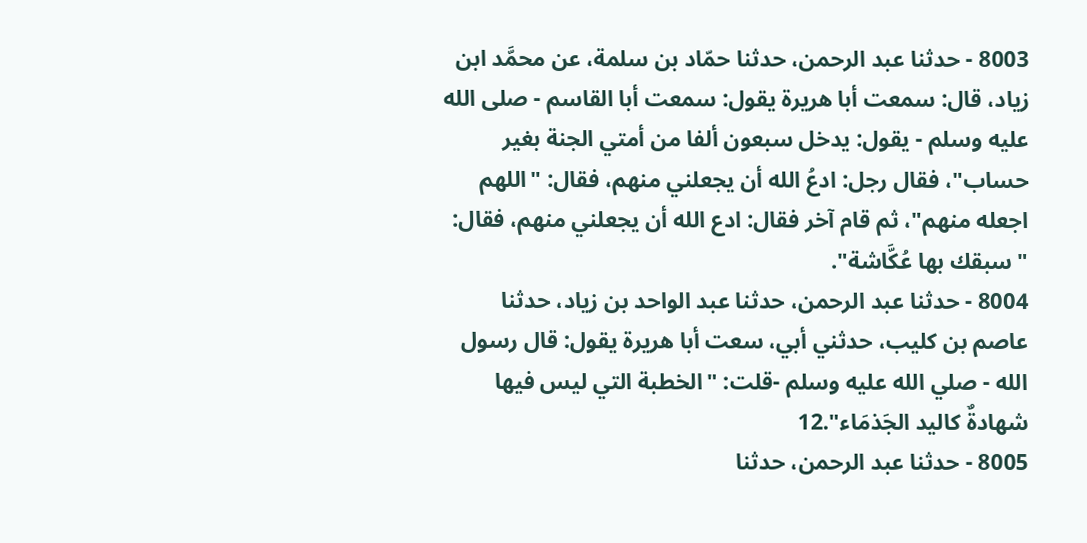8003 - حدثنا عبد الرحمن، حدثنا حمّاد بن سلمة، عن محمَّد ابن زياد، قال: سمعت أبا هريرة يقول: سمعت أبا القاسم - صلى الله عليه وسلم - يقول: يدخل سبعون ألفا من أمتي الجنة بغير حساب"، فقال رجل: ادعُ الله أن يجعلني منهم، فقال: "اللهم اجعله منهم"، ثم قام آخر فقال: ادع الله أن يجعلني منهم، فقال: "سبقك بها عُكَّاشة".
8004 - حدثنا عبد الرحمن، حدثنا عبد الواحد بن زياد، حدثنا عاصم بن كليب، حدثني أبي، سعت أبا هريرة يقول: قال رسول الله - صلي الله عليه وسلم -قلت: "الخطبة التي ليس فيها شهادةٌ كاليد الجَذمَاء".12
8005 - حدثنا عبد الرحمن، حدثنا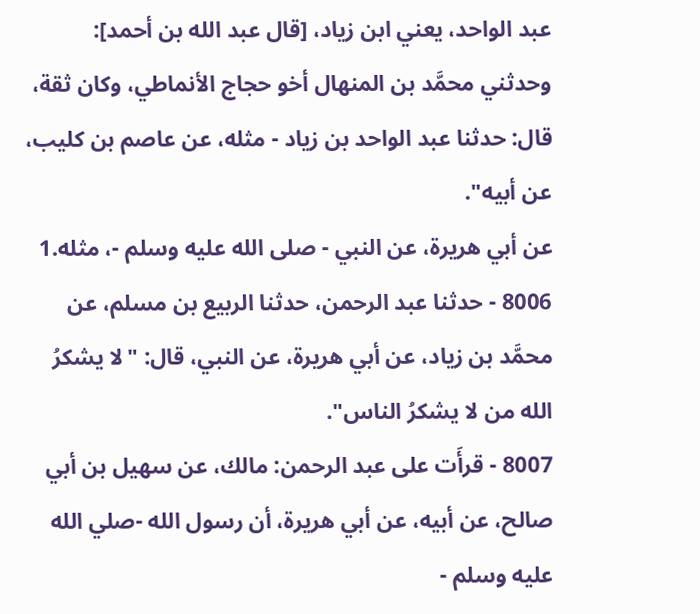عبد الواحد، يعني ابن زياد، [قال عبد الله بن أحمد]: وحدثني محمَّد بن المنهال أخو حجاج الأنماطي، وكان ثقة، قال: حدثنا عبد الواحد بن زياد - مثله، عن عاصم بن كليب، عن أبيه".
عن أبي هريرة، عن النبي - صلى الله عليه وسلم -، مثله.1
8006 - حدثنا عبد الرحمن، حدثنا الربيع بن مسلم، عن محمَّد بن زياد، عن أبي هريرة، عن النبي، قال: "لا يشكرُ الله من لا يشكرُ الناس".
8007 - قرأَت على عبد الرحمن: مالك، عن سهيل بن أبي صالح، عن أبيه، عن أبي هريرة، أن رسول الله -صلي الله عليه وسلم -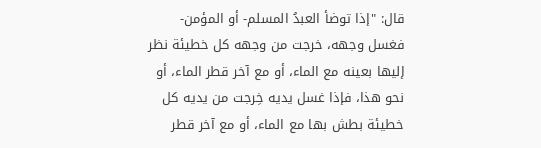قال: "إذا توضأ العبدُ المسلم- أو المؤمن- فغسل وجهه، خرجت من وجهه كل خطيئة نظر إليها بعينه مع الماء، أو مع آخر قطر الماء، أو نحو هذا، فإذا غسل يديه خِرجت من يديه كل خطيئة بطش بها مع الماء، أو مع آخر قطر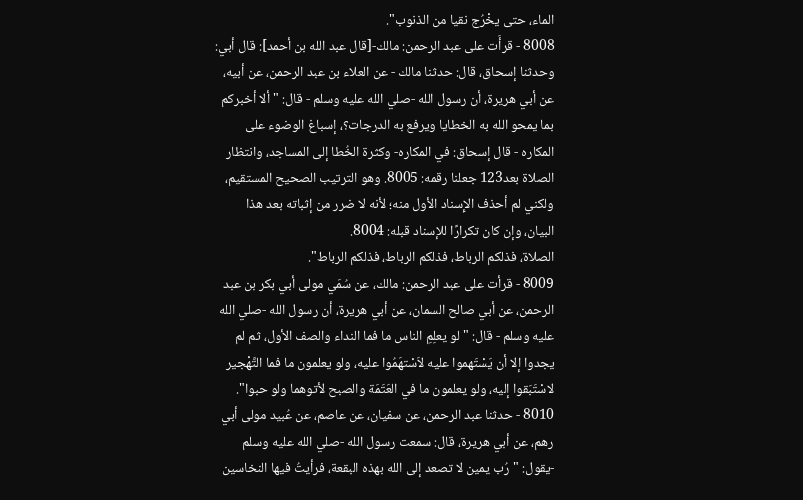الماء، حتى يخْرُج نقيا من الذنوب".
8008 - قرأَت على عبد الرحمن: مالك-[قال عبد الله بن أحمد]: قال أبي: وحدثنا إسحاق، قال: حدثنا مالك - عن العلاء بن عبد الرحمن، عن أبيه، عن أبي هريرة، أن رسول الله -صلي الله عليه وسلم - قال: "ألا أخبركم بما يمحو الله به الخطايا ويرفع به الدرجات؟، إسباغ الوضوء على المكاره - قال إسحاق: في المكاره- وكثرة الخُطا إلى المساجد، وانتظار الصلاة بعد123 جعلنا رقمه: 8005. وهو الترتيب الصحيح المستقيم، ولكني لم أحذف الإِسناد الأول منه؛ لأنه لا ضرر من إثباته بعد هذا البيان، وإن كان تكرارًا للإسناد قبله: 8004.
الصلاة، فذلكم الرباط، فذلكم الرباط، فذلكم الرباط".
8009 - قرأت على عبد الرحمن: مالك، عن سُمَي مولى أبي بكر بن عبد الرحمن، عن أبي صالح السمان، عن أبي هريرة، أن رسول الله -صلي الله عليه وسلم - قال: "لو يعلِمِ الناس ما فما النداء والصف الأول، ثم لم يجدوا إلا أن يَسْتَهموا عليه لاَسْتهَمُوا عليه، ولو يعلمون ما فما التَّهْجير لاسْتَبَقوا إليه، ولو يعلمون ما في العَتَمَة والصبح لأتوهما ولو حبوا".
8010 - حدثنا عبد الرحمن، عن سفيان، عن عاصم، عن عُبيد مولى أبي رهم، عن أبي هريرة، قال: سمعت رسول الله -صلي الله عليه وسلم -يقول: "رُب يمين لا تصعد إلى الله بهذه البقعة، فرأيتُ فيها النخاسين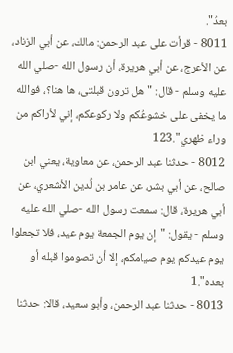بعدُ".
8011 - قرأت على عبد الرحمن: مالك، عن أبي الزناد، عن الأعرج، عن أبي هريرة، أن رسول الله -صلي الله عليه وسلم - قال: "هل ترون قبلتى، ها هنا؟، فوالله ما يخفى على خشوعُكم ولا ركوعكم، إني لأراكم من وراء ظهري".123
8012 - حدثنا عبد الرحمن، عن معاوية، يعني ابن صالح، عن أبي بشر، عن عامر بن لُدين الأشعري، عن أبي هريرة، قال: سمعت رسول الله -صلي الله عليه وسلم - يقول: "إن يوم الجمعة يوم عيد، فلا تجعلوا يوم عيدكم يوم صيامكم، إلا أن تصوموا قبله أو بعده".1
8013 - حدثنا عبد الرحمن، وأبو سعيد، قالا: حدثنا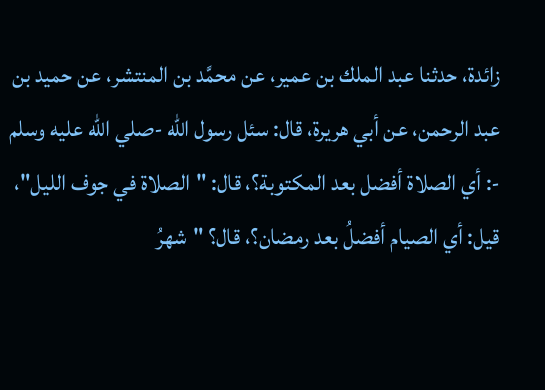زائدة، حدثنا عبد الملك بن عمير، عن محمَّد بن المنتشر، عن حميد بن عبد الرحمن، عن أبي هريرة، قال: سئل رسول الله -صلي الله عليه وسلم -: أي الصلاة أفضل بعد المكتوبة؟، قال: "الصلاة في جوف الليل"، قيل: أي الصيام أفضلُ بعد رمضان؟، قال؟ "شهرُ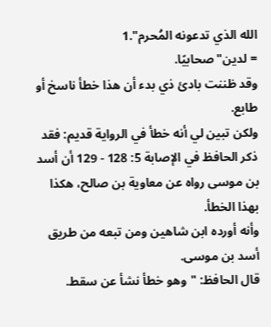الله الذي تدعونه المُحرم".1
= لدين" صحابيًا.
وقد ظننت بادئ ذي بدء أن هذا خطأ ناسخ أو طابع.
ولكن تبين لي أنه خطأ في الرواية قديم: فقد ذكر الحافظ في الإصابة 5: 128 - 129 أن أسد بن موسى رواه عن معاوية بن صالح، هكذا بهذا الخطأ.
وأنه أورده ابن شاهين ومن تبعه من طريق أسد بن موسى.
قال الحافظ: "وهو خطأ نشأ عن سقط.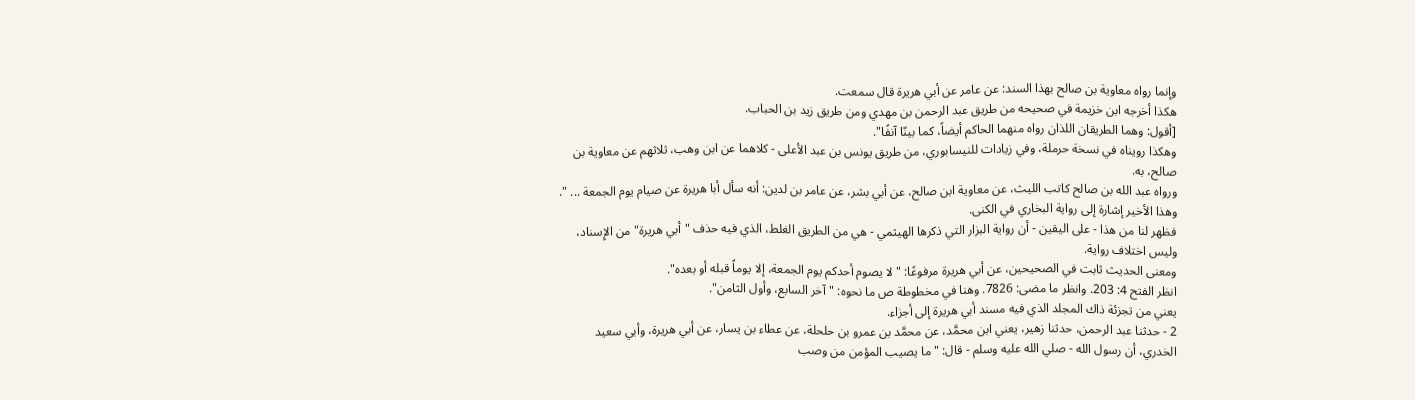وإنما رواه معاوية بن صالح بهذا السند: عن عامر عن أبي هريرة قال سمعت.
هكذا أخرجه ابن خزيمة في صحيحه من طريق عبد الرحمن بن مهدي ومن طريق زيد بن الحباب.
[أقول: وهما الطريقان اللذان رواه منهما الحاكم أيضاً، كما بينّا آنفًا".
وهكذا رويناه في نسخة حرملة، وفي زيادات للنيسابوري، من طريق يونس بن عبد الأعلى - كلاهما عن ابن وهب، ثلاثهم عن معاوية بن صالح، به.
ورواه عبد الله بن صالح كاتب الليث، عن معاوية ابن صالح، عن أبي بشر، عن عامر بن لدين: أنه سأل أبا هريرة عن صيام يوم الجمعة ... ". وهذا الأخير إشارة إلى رواية البخاري في الكنى.
فظهر لنا من هذا - على اليقين - أن رواية البزار التي ذكرها الهيثمي - هي من الطريق الغلط، الذي فيه حذف "أبي هريرة" من الإِسناد، وليس اختلاف رواية.
ومعنى الحديث ثابت في الصحيحين، عن أبي هريرة مرفوعًا: "لا يصوم أحدكم يوم الجمعة، إلا يوماً قبله أو بعده".
انظر الفتح 4: 203. وانظر ما مضى: 7826. وهنا في مخطوطة ص ما نحوه: "آخر السابع، وأول الثامن".
يعني من تجزئة ذاك المجلد الذي فيه مسند أبي هريرة إلى أجزاء.
2 - حدثنا عبد الرحمن، حدثنا زهير، يعني ابن محمَّد، عن محمَّد بن عمرو بن حلحلة، عن عطاء بن يسار، عن أبي هريرة، وأبي سعيد الخدري، أن رسول الله - صلي الله عليه وسلم - قال: "ما يصيب المؤمن من وصب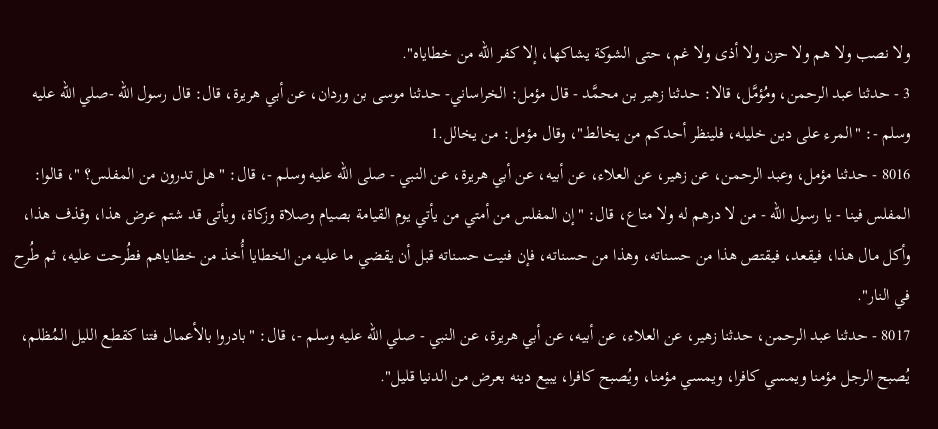ولا نصب ولا هم ولا حزن ولا أذى ولا غم، حتى الشوكة يشاكها، إلا كفر الله من خطاياه".
3 - حدثنا عبد الرحمن، ومُؤمَّل، قالا: حدثنا زهير بن محمَّد - قال مؤمل: الخراساني- حدثنا موسى بن وردان، عن أبي هريرة، قال: قال رسول الله -صلي الله عليه وسلم -: "المرء على دين خليله، فلينظر أحدكم من يخالط"، وقال مؤمل: من يخالل.1
8016 - حدثنا مؤمل، وعبد الرحمن، عن زهير، عن العلاء، عن أبيه، عن أبي هريرة، عن النبي - صلى الله عليه وسلم -، قال: "هل تدرون من المفلس؟ "، قالوا: المفلس فينا - يا رسول الله - من لا درهم له ولا متاع، قال: "إن المفلس من أمتي من يأتي يوم القيامة بصيام وصلاة وزكاة، ويأتى قد شتم عرض هذا، وقذف هذا، وأكل مال هذا، فيقعد، فيقتص هذا من حسناته، وهذا من حسناته، فإن فنيت حسناته قبل أن يقضي ما عليه من الخطايا أُخذ من خطاياهم فطُرحت عليه، ثم طُرح في النار".
8017 - حدثنا عبد الرحمن، حدثنا زهير، عن العلاء، عن أبيه، عن أبي هريرة، عن النبي - صلي الله عليه وسلم -، قال: "بادروا بالأعمال فتنا كقطع الليل المُظلم، يُصبح الرجل مؤمنا ويمسي كافرا، ويمسي مؤمنا، ويُصبح كافرا، يبيع دينه بعرض من الدنيا قليل".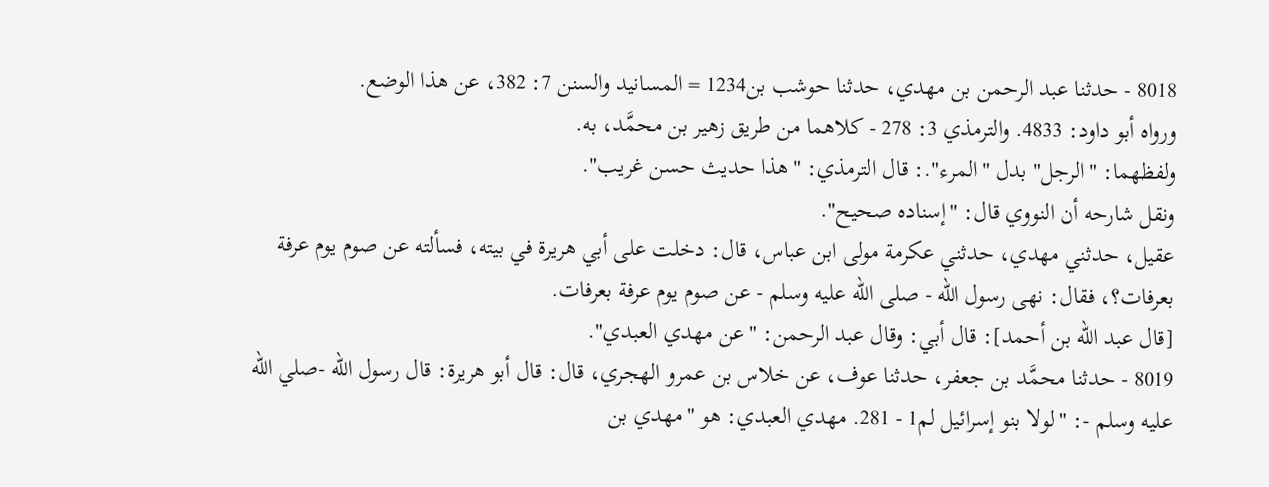8018 - حدثنا عبد الرحمن بن مهدي، حدثنا حوشب بن1234 = المسانيد والسنن 7: 382، عن هذا الوضع.
ورواه أبو داود: 4833. والترمذي 3: 278 - كلاهما من طريق زهير بن محمَّد، به.
ولفظهما: "الرجل" بدل "المرء".: قال الترمذي: "هذا حديث حسن غريب".
ونقل شارحه أن النووي قال: "إسناده صحيح".
عقيل، حدثني مهدي، حدثني عكرمة مولى ابن عباس، قال: دخلت على أبي هريرة في بيته، فسألته عن صوم يوم عرفة بعرفات؟، فقال: نهى رسول الله - صلى الله عليه وسلم - عن صوم يوم عرفة بعرفات.
[قال عبد الله بن أحمد]: قال أبي: وقال عبد الرحمن: "عن مهدي العبدي".
8019 - حدثنا محمَّد بن جعفر، حدثنا عوف، عن خلاس بن عمرو الهجري، قال: قال أبو هريرة: قال رسول الله -صلي الله عليه وسلم -: "لولا بنو إسرائيل لم1 - 281. مهدي العبدي: هو "مهدي بن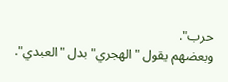حرب".
وبعضهم يقول "الهجري" بدل "العبدي".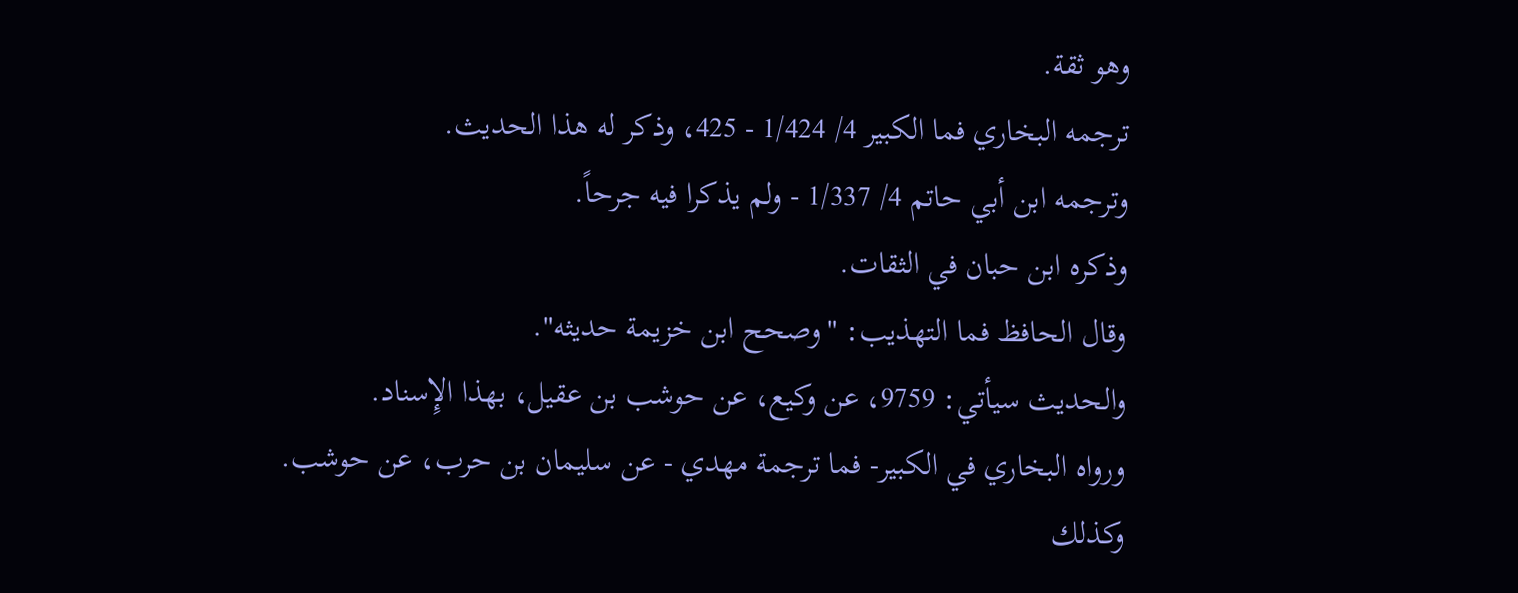وهو ثقة.
ترجمه البخاري فما الكبير 4/ 1/424 - 425، وذكر له هذا الحديث.
وترجمه ابن أبي حاتم 4/ 1/337 - ولم يذكرا فيه جرحاً.
وذكره ابن حبان في الثقات.
وقال الحافظ فما التهذيب: "وصحح ابن خزيمة حديثه".
والحديث سيأتي: 9759، عن وكيع، عن حوشب بن عقيل، بهذا الإِسناد.
ورواه البخاري في الكبير- فما ترجمة مهدي - عن سليمان بن حرب، عن حوشب.
وكذلك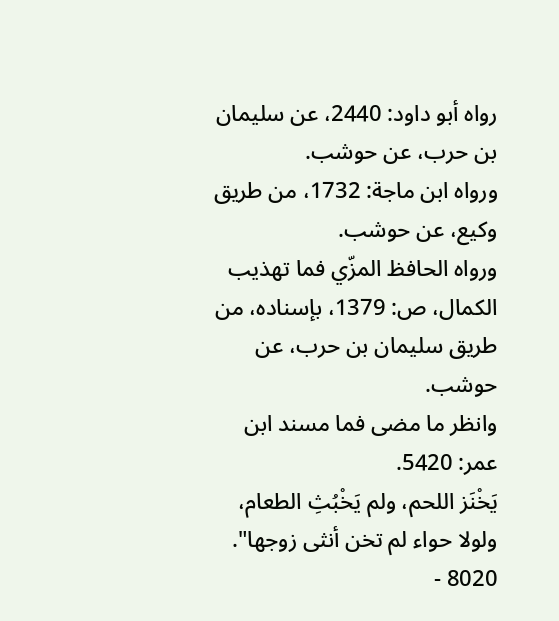رواه أبو داود: 2440، عن سليمان بن حرب، عن حوشب.
ورواه ابن ماجة: 1732، من طريق وكيع، عن حوشب.
ورواه الحافظ المزّي فما تهذيب الكمال، ص: 1379، بإسناده، من طريق سليمان بن حرب، عن حوشب.
وانظر ما مضى فما مسند ابن عمر: 5420.
يَخْنَز اللحم، ولم يَخْبُثِ الطعام، ولولا حواء لم تخن أنثى زوجها".
8020 -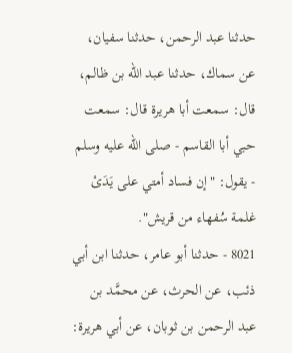حدثنا عبد الرحمن، حدثنا سفيان، عن سماك، حدثنا عبد الله بن ظالم، قال: سمعت أبا هريرة قال: سمعت حبي أبا القاسم - صلى الله عليه وسلم - يقول: "إن فساد أمتي على يَدَىْ غلمة سُفهاء من قريش".
8021 - حدثنا أبو عامر، حدثنا ابن أبي ذئب، عن الحرث، عن محمَّد بن عبد الرحمن بن ثوبان، عن أبي هريرة: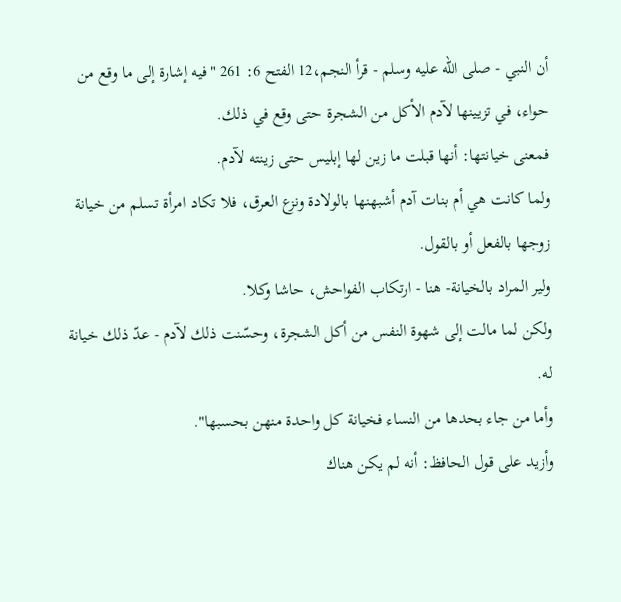أن النبي - صلى الله عليه وسلم - قرأ النجم،12 الفتح 6: 261 "فيه إشارة إلى ما وقع من حواء، في تزيينها لآدم الأكل من الشجرة حتى وقع في ذلك.
فمعنى خيانتها: أنها قبلت ما زين لها إبليس حتى زينته لآدم.
ولما كانت هي أم بنات آدم أشبهنها بالولادة ونزع العرق، فلا تكاد امرأة تسلم من خيانة زوجها بالفعل أو بالقول.
ولير المراد بالخيانة- هنا - ارتكاب الفواحش، حاشا وكلا.
ولكن لما مالت إلى شهوة النفس من أكل الشجرة، وحسّنت ذلك لآدم - عدّ ذلك خيانة له.
وأما من جاء بحدها من النساء فخيانة كل واحدة منهن بحسبها".
وأزيد على قول الحافظ: أنه لم يكن هناك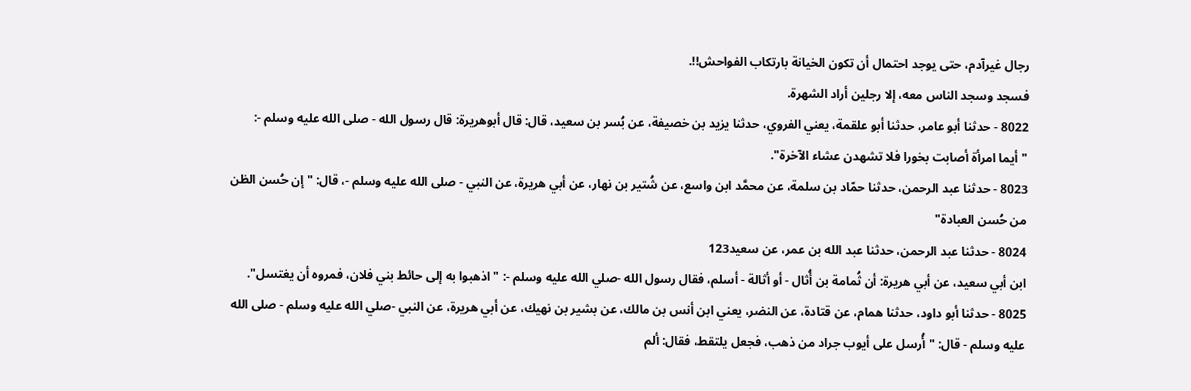رجال غيرآدم، حتى يوجد احتمال أن تكون الخيانة بارتكاب الفواحش!!.
فسجد وسجد الناس معه، إلا رجلين أراد الشهرة.
8022 - حدثنا أبو عامر، حدثنا أبو علقمة، يعني الفروي، حدثنا يزيد بن خصيفة، عن بُسر بن سعيد، قال: قال أبوهريرة: قال رسول الله - صلى الله عليه وسلم -: "أيما امرأة أصابت بخورا فلا تشهدن عشاء الآخرة".
8023 - حدثنا عبد الرحمن، حدثنا حمّاد بن سلمة، عن محمَّد ابن واسع، عن شُتير بن نهار، عن أبي هريرة، عن النبي - صلى الله عليه وسلم -، قال: "إن حُسن الظن من حُسن العبادة"
8024 - حدثنا عبد الرحمن، حدثنا عبد الله بن عمر، عن سعيد123
ابن أبي سعيد، عن أبي هريرة: أن ثُمامة بن أُثال - أو أثالة - أسلم، فقال رسول الله -صلي الله عليه وسلم -: "اذهبوا به إلى حائط بني فلان، فمروه أن يغتسل".
8025 - حدثنا أبو داود، حدثنا همام، عن قتادة، عن النضر، يعني ابن أنس بن مالك، عن بشير بن نهيك، عن أبي هريرة، عن النبي -صلي الله عليه وسلم - صلى الله عليه وسلم - قال: "أُرسل على أيوب جراد من ذهب، فجعل يلتقط، فقال: ألم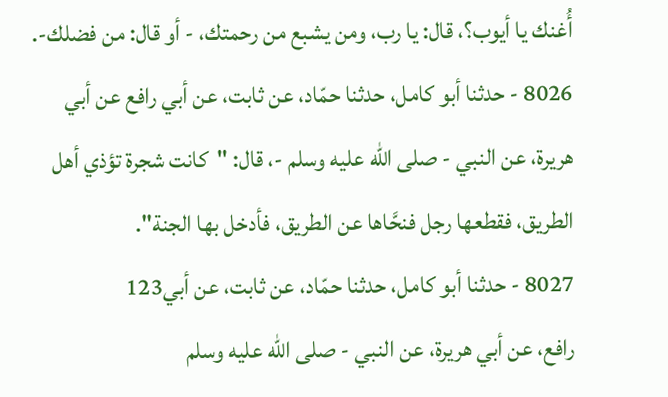أُغنك يا أيوب؟، قال: يا رب، ومن يشبع من رحمتك، - أو قال: من فضلك-.
8026 - حدثنا أبو كامل، حدثنا حمّاد، عن ثابت، عن أبي رافع عن أبي هريرة، عن النبي - صلى الله عليه وسلم -، قال: "كانت شجرة تؤذي أهل الطريق، فقطعها رجل فنحَّاها عن الطريق، فأدخل بها الجنة".
8027 - حدثنا أبو كامل، حدثنا حمّاد، عن ثابت، عن أبي123
رافع، عن أبي هريرة، عن النبي - صلى الله عليه وسلم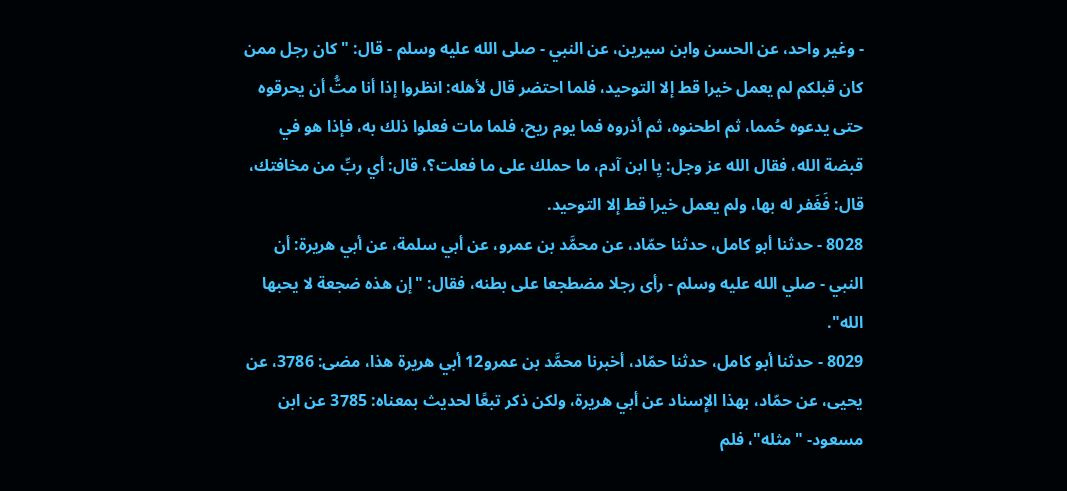- وغير واحد، عن الحسن وابن سيرين، عن النبي - صلى الله عليه وسلم - قال: "كان رجل ممن كان قبلكم لم يعمل خيرا قط إلا التوحيد، فلما احتضر قال لأهله: انظروا إذا أنا متُّ أن يحرقوه حتى يدعوه حُمما، ثم اطحنوه، ثم أذروه فما يوم ريح، فلما مات فعلوا ذلك به، فإذا هو في قبضة الله، فقال الله عز وجل: يِا ابن آدم، ما حملك على ما فعلت؟، قال: أي ربِّ من مخافتك، قال: فَغَفر له بها، ولم يعمل خيرا قط إلا التوحيد.
8028 - حدثنا أبو كامل، حدثنا حمّاد، عن محمَّد بن عمرو، عن أبي سلمة، عن أبي هريرة: أن النبي - صلي الله عليه وسلم - رأى رجلا مضطجعا على بطنه، فقال: "إن هذه ضجعة لا يحبها الله".
8029 - حدثنا أبو كامل، حدثنا حمّاد، أخبرنا محمَّد بن عمرو12 أبي هريرة هذا، مضى: 3786، عن يحيى، عن حمّاد، بهذا الإِسناد عن أبي هريرة، ولكن ذكر تبعًا لحديث بمعناه: 3785 عن ابن مسعود- "مثله"، فلم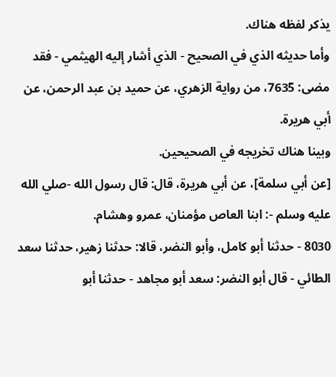يذكر لفظه هناك.
وأما حديثه الذي في الصحيح - الذي أشار إليه الهيثمي - فقد مضى: 7635، من رواية الزهري، عن حميد بن عبد الرحمن، عن أبي هريرة.
وبينا هناك تخريجه في الصحيحين.
[عن أبي سلمة]، عن أبي هريرة، قال: قال رسول الله -صلي الله عليه وسلم -: ابنا العاص مؤمنان، عمرو وهشام.
8030 - حدثنا أبو كامل، وأبو النضر، قالا: حدثنا زهير، حدثنا سعد الطائي - قال أبو النضر: سعد أبو مجاهد - حدثنا أبو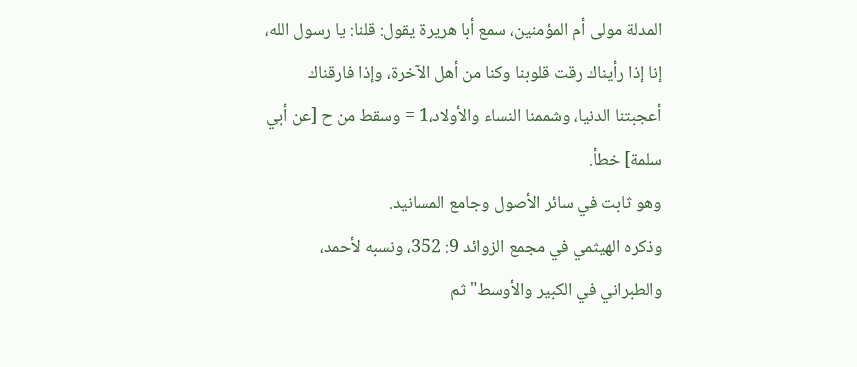المدلة مولى أم المؤمنين، سمع أبا هريرة يقول: قلنا: يا رسول الله، إنا إذا رأيناك رقت قلوبنا وكنا من أهل الآخرة، وإذا فارقناك أعجبتنا الدنيا، وشممنا النساء والأولاد،1 = وسقط من ح [عن أبي سلمة] خطأ.
وهو ثابت في سائر الأصول وجامع المسانيد.
وذكره الهيثمي في مجمع الزوائد 9: 352، ونسبه لأحمد، والطبراني في الكبير والأوسط" ثم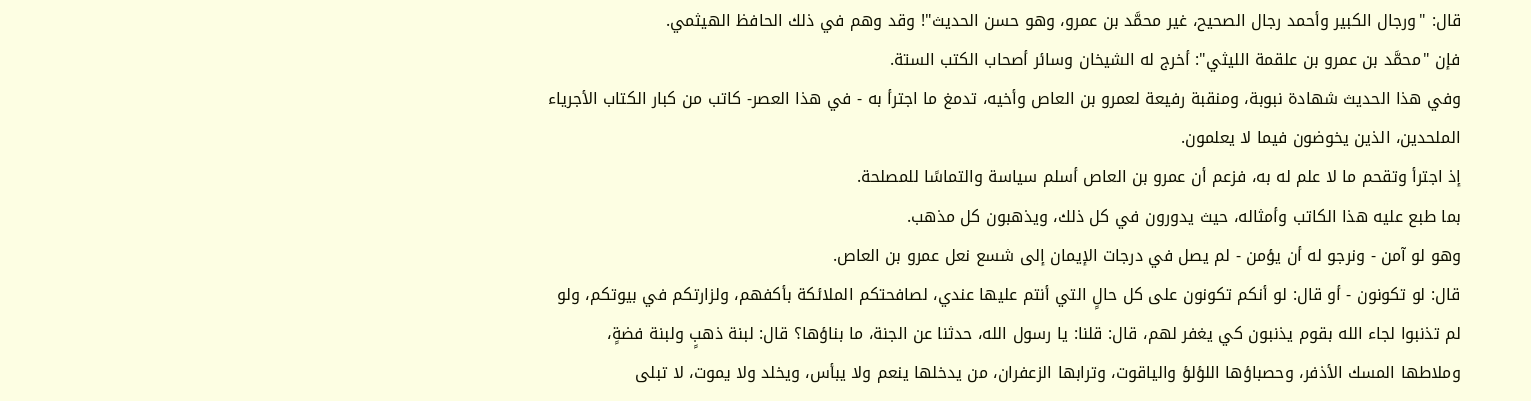قال: "ورجال الكبير وأحمد رجال الصحيح، غير محمَّد بن عمرو، وهو حسن الحديث"! وقد وهم في ذلك الحافظ الهيثمي.
فإن "محمَّد بن عمرو بن علقمة الليثي": أخرج له الشيخان وسائر أصحاب الكتب الستة.
وفي هذا الحديث شهادة نبوبة، ومنقبة رفيعة لعمرو بن العاص وأخيه، تدمغ ما اجترأ به - في هذا العصر- كاتب من كبار الكتاب الأجرياء الملحدين، الذين يخوضون فيما لا يعلمون.
إذ اجترأ وتقحم ما لا علم له به، فزعم أن عمرو بن العاص أسلم سياسة والتماسًا للمصلحة.
بما طبع عليه هذا الكاتب وأمثاله، حيث يدورون في كل ذلك، ويذهبون كل مذهب.
وهو لو آمن - ونرجو له أن يؤمن - لم يصل في درجات الإيمان إلى شسع نعل عمرو بن العاص.
قال: لو تكونون - أو قال: لو أنكم تكونون على كل حالٍ التي أنتم عليها عندي، لصافحتكم الملائكة بأكفهم، ولزارتكم في بيوتكم، ولو لم تذنبوا لجاء الله بقوم يذنبون كي يغفر لهم، قال: قلنا: يا رسول الله، حدثنا عن الجنة، ما بناؤها؟ قال: لبنة ذهبٍ ولبنة فضةٍ، وملاطها المسك الأذفر، وحصباؤها اللؤلؤ والياقوت، وترابها الزعفران، من يدخلها ينعم ولا يبأس، ويخلد ولا يموت، لا تبلى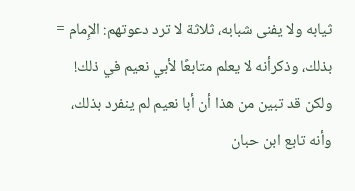ثيابه ولا يفنى شبابه، ثلاثة لا ترد دعوتهم: الإِمام = بذلك، وذكرأنه لا يعلم متابعًا لأبي نعيم في ذلك! ولكن قد تبين من هذا أن أبا نعيم لم ينفرد بذلك، وأنه تابع ابن حبان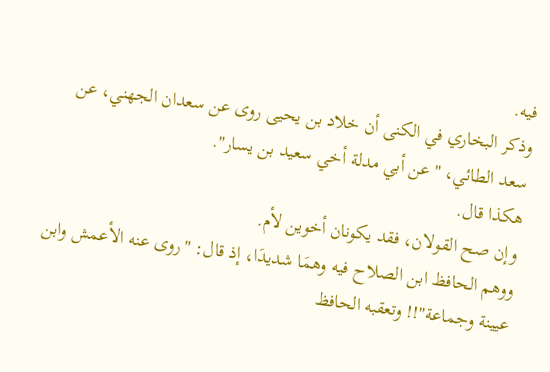فيه.
وذكر البخاري في الكنى أن خلاد بن يحيى روى عن سعدان الجهني، عن سعد الطائي، "عن أبي مدلة أخي سعيد بن يسار".
هكذا قال.
وإن صح القولان، فقد يكونان أخوين لأم.
ووهم الحافظ ابن الصلاح فيه وهمَا شديدَا، إذ قال: "روى عنه الأعمش وابن عيينة وجماعة"!! وتعقبه الحافظ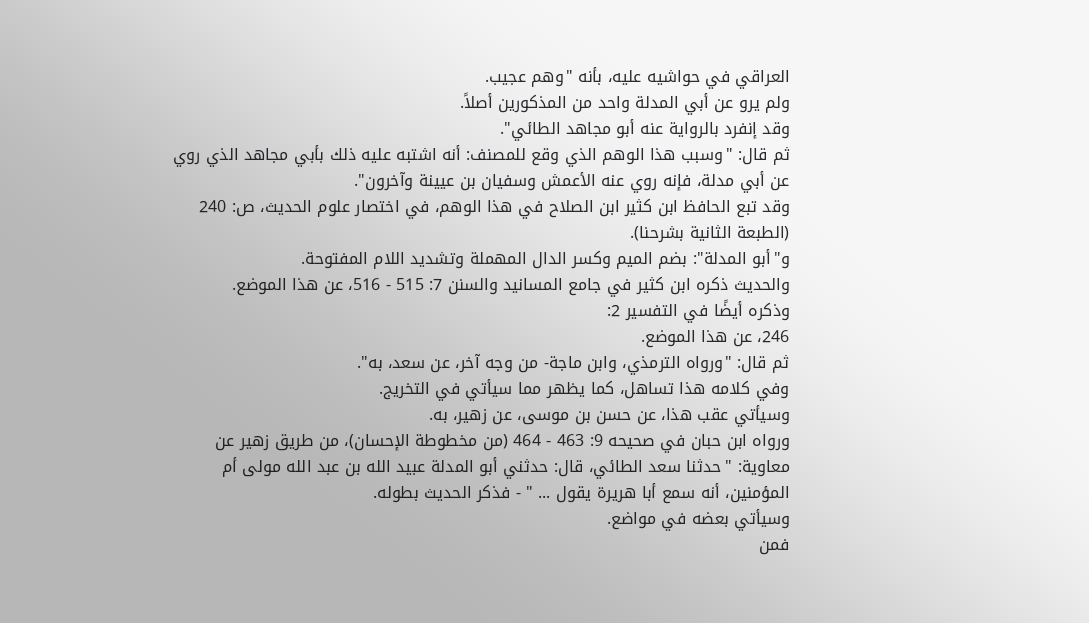العراقي في حواشيه عليه، بأنه "وهم عجيب.
ولم يرو عن أبي المدلة واحد من المذكورين أصلاً.
وقد إنفرد بالرواية عنه أبو مجاهد الطائي".
ثم قال: "وسبب هذا الوهم الذي وقع للمصنف: أنه اشتبه عليه ذلك بأبي مجاهد الذي روي عن أبي مدلة، فإنه روي عنه الأعمش وسفيان بن عيينة وآخرون".
وقد تبع الحافظ ابن كثير ابن الصلاح في هذا الوهم، في اختصار علوم الحديث، ص: 240 (الطبعة الثانية بشرحنا).
و"أبو المدلة": بضم الميم وكسر الدال المهملة وتشديد اللام المفتوحة.
والحديث ذكره ابن كثير في جامع المسانيد والسنن 7: 515 - 516، عن هذا الموضع.
وذكره أيضًا في التفسير 2:
246، عن هذا الموضع.
ثم قال: "ورواه الترمذي، وابن ماجة- من وجه آخر، عن سعد، به".
وفي كلامه هذا تساهل، كما يظهر مما سيأتي في التخريج.
وسيأتي عقب هذا، عن حسن بن موسى، عن زهير، به.
ورواه ابن حبان في صحيحه 9: 463 - 464 (من مخطوطة الإحسان)، من طريق زهير عن معاوية: "حدثنا سعد الطائي، قال: حدثني أبو المدلة عبيد الله بن عبد الله مولى أم المؤمنين، أنه سمع أبا هريرة يقول ... " - فذكر الحديث بطوله.
وسيأتي بعضه في مواضع.
فمن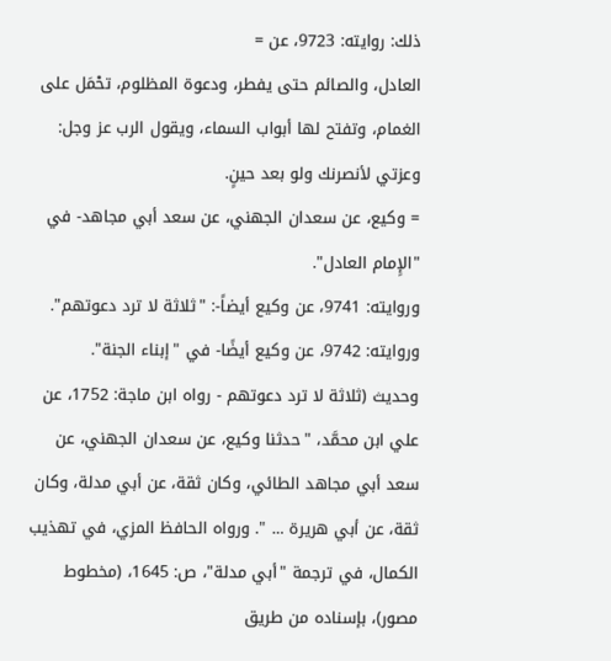ذلك: روايته: 9723، عن =
العادل، والصائم حتى يفطر، ودعوة المظلوم، تحْمَل على الغمام، وتفتح لها أبواب السماء، ويقول الرب عز وجل: وعزتي لأنصرنك ولو بعد حينٍ.
= وكيع، عن سعدان الجهني، عن سعد أبي مجاهد- في "الإِمام العادل".
وروايته: 9741، عن وكيع أيضاً-: "ثلاثة لا ترد دعوتهم".
وروايته: 9742، عن وكيع أيضًا- في "إبناء الجنة".
وحديث (ثلاثة لا ترد دعوتهم - رواه ابن ماجة: 1752، عن علي ابن محمَّد، "حدثنا وكيع، عن سعدان الجهني، عن سعد أبي مجاهد الطائي، وكان ثقة، عن أبي مدلة، وكان ثقة، عن أبي هريرة ... ". ورواه الحافظ المزي، في تهذيب الكمال، في ترجمة "أبي مدلة"، ص: 1645، (مخطوط مصور)، بإسناده من طريق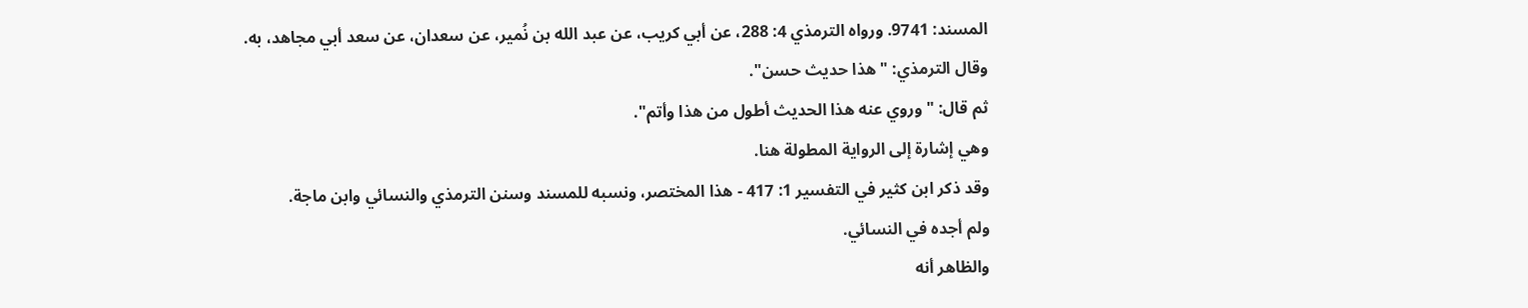المسند: 9741. ورواه الترمذي 4: 288، عن أبي كريب، عن عبد الله بن نُمير، عن سعدان، عن سعد أبي مجاهد، به.
وقال الترمذي: "هذا حديث حسن".
ثم قال: "وروي عنه هذا الحديث أطول من هذا وأتم".
وهي إشارة إلى الرواية المطولة هنا.
وقد ذكر ابن كثير في التفسير 1: 417 - هذا المختصر، ونسبه للمسند وسنن الترمذي والنسائي وابن ماجة.
ولم أجده في النسائي.
والظاهر أنه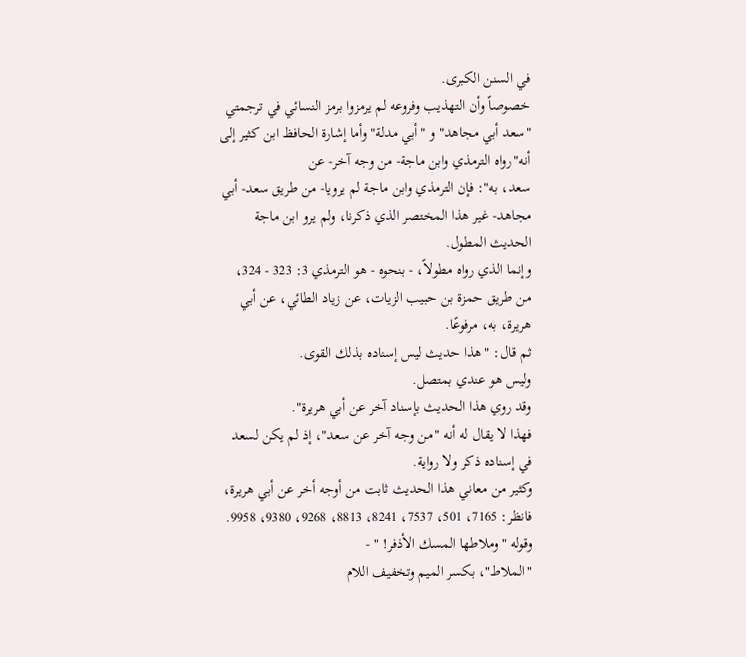في السنن الكبرى.
خصوصاً وأن التهذيب وفروعه لم يرمزوا برمز النسائي في ترجمتي "سعد أبي مجاهد" و "أبي مدلة" وأما إشارة الحافظ ابن كثير إلى أنه"رواه الترمذي وابن ماجة- من وجه آخر- عن
سعد، به": فإن الترمذي وابن ماجة لم يرويا- من طريق سعد- أبي مجاهد- غير هذا المختصر الذي ذكرنا، ولم يرو ابن ماجة الحديث المطول.
وإنما الذي رواه مطولاً، - بنحوه - هو الترمذي 3: 323 - 324، من طريق حمزة بن حبيب الزيات، عن زياد الطائي، عن أبي هريرة، به، مرفوعًا.
ثم قال: "هذا حديث ليس إسناده بذلك القوى.
وليس هو عندي بمتصل.
وقد روي هذا الحديث بإسناد آخر عن أبي هريرة".
فهذا لا يقال له أنه "من وجه آخر عن سعد"، إذ لم يكن لسعد في إسناده ذكر ولا رواية.
وكثير من معاني هذا الحديث ثابت من أوجه أخر عن أبي هريرة، فانظر: 7165، 501، 7537، 8241، 8813، 9268، 9380، 9958. وقوله "وملاطها المسك الأذفر! " -
"الملاط"، بكسر الميم وتخفيف اللام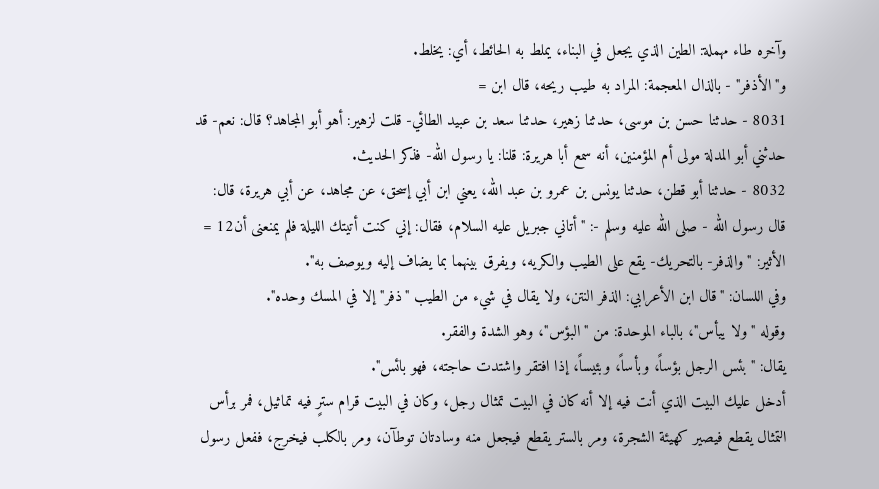وآخره طاء مهملة: الطين الذي يجعل في البناء، يملط به الحائط، أي: يخلط.
و"الأذفر" - بالذال المعجمة: المراد به طيب ريحه، قال ابن =
8031 - حدثنا حسن بن موسى، حدثنا زهير، حدثنا سعد بن عبيد الطائي- قلت لزهير: أهو أبو المجاهد؟ قال: نعم- قد حدثني أبو المدلة مولى أم المؤمنين، أنه سمع أبا هريرة: قلنا: يا رسول الله- فذكر الحديث.
8032 - حدثنا أبو قطن، حدثنا يونس بن عمرو بن عبد الله، يعني ابن أبي إسحق، عن مجاهد، عن أبي هريرة، قال: قال رسول الله - صلى الله عليه وسلم -: "أتاني جبريل عليه السلام، فقال: إني كنت أتيتك الليلة فلم يمنعنى أن12 = الأثير: "والذفر- بالتحريك- يقع على الطيب والكريه، ويفرق بينهما بما يضاف إليه ويوصف به".
وفي اللسان: "قال ابن الأعرابي: الذفر النتن، ولا يقال في شيء من الطيب "ذفر" إلا في المسك وحده".
وقوله "ولا يبأس"، بالباء الموحدة: من "البؤس"، وهو الشدة والفقر.
يقال: "بئس الرجل بؤساً، وبأساً، وبئيساً، إذا افتقر واشتدت حاجته، فهو بائس".
أدخل عليك البيت الذي أنت فيه إلا أنه كان في البيت تمثال رجل، وكان في البيت قرام سترٍ فيه تماثيل، فمر برأس التمثال يقطع فيصير كهيئة الشجرة، ومر بالستر يقطع فيجعل منه وسادتان توطآن، ومر بالكلب فيخرج، ففعل رسول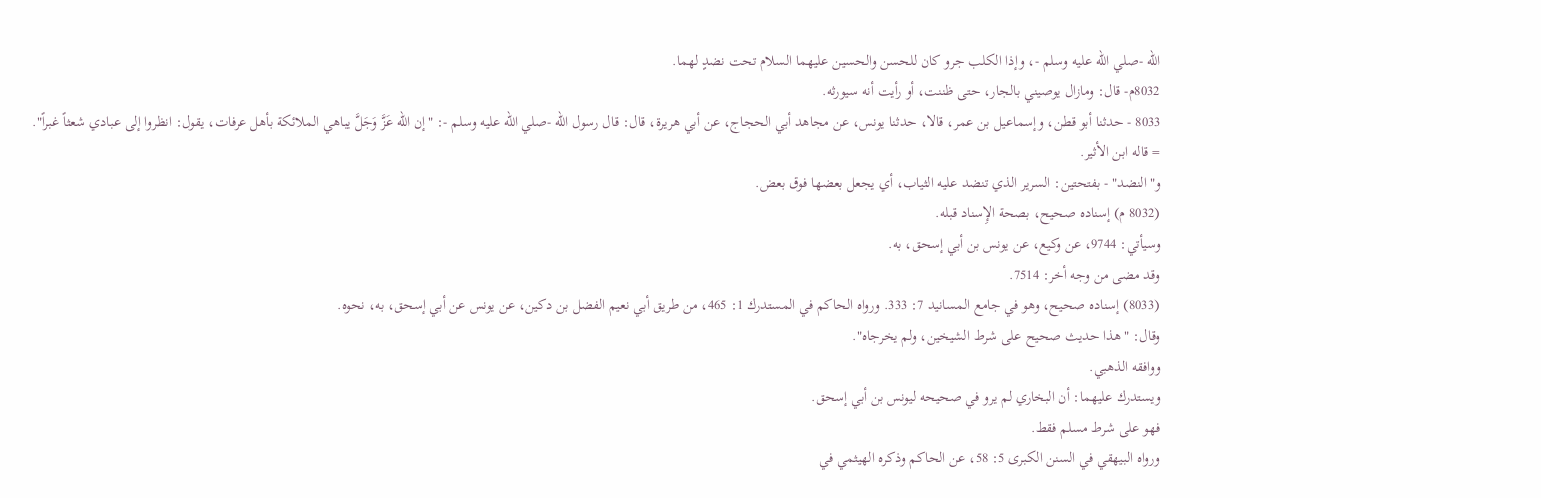الله -صلي الله عليه وسلم -، وإذا الكلب جرو كان للحسن والحسين عليهما السلام تحت نضدٍ لهما.
8032م- قال: ومازال يوصيني بالجار، حتى ظننت، أو رأيت أنه سيورثه.
8033 - حدثنا أبو قطن، وإسماعيل بن عمر، قالا، حدثنا يونس، عن مجاهد أبي الحجاج، عن أبي هريرة، قال: قال رسول الله -صلي الله عليه وسلم -: "إن الله عَزَّ وَجَلَّ يباهي الملائكة بأهل عرفات، يقول: انظروا إلى عبادي شعثاً غبراً".
= قاله ابن الأثير.
و"النضد" - بفتحتين: السرير الذي تنضد عليه الثياب، أي يجعل بعضها فوق بعض.
(8032 م) إسناده صحيح، بصحة الإِسناد قبله.
وسيأتي: 9744، عن وكيع، عن يونس بن أبي إسحق، به.
وقد مضى من وجه أخر: 7514.
(8033) إسناده صحيح، وهو في جامع المسانيد 7: 333. ورواه الحاكم في المستدرك 1: 465، من طريق أبي نعيم الفضل بن دكين، عن يونس عن أبي إسحق، به، نحوه.
وقال: "هذا حديث صحيح على شرط الشيخين، ولم يخرجاه".
ووافقه الذهبي.
ويستدرك عليهما: أن البخاري لم يرو في صحيحه ليونس بن أبي إسحق.
فهو على شرط مسلم فقط.
ورواه البيهقي في السنن الكبرى 5: 58، عن الحاكم وذكره الهيثمي في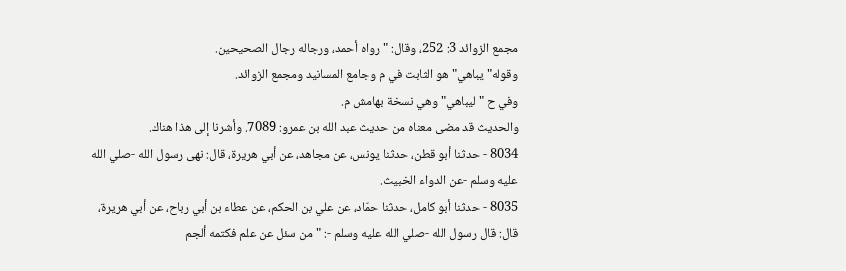مجمع الزوائد 3: 252، وقال: "رواه أحمد، ورجاله رجال الصحيحين.
وقوله" يباهي" هو الثابت في م وجامع المسانيد ومجمع الزوائد.
وفي ح "ليباهي" وهي نسخة بهامش م.
والحديث قد مضى معناه من حديث عبد الله بن عمرو: 7089. وأشرنا إلى هذا هناك.
8034 - حدثنا أبو قطن، حدثنا يونس، عن مجاهد، عن أبي هريرة، قال: نهى رسول الله -صلي الله عليه وسلم -عن الدواء الخبيث.
8035 - حدثنا أبو كامل، حدثنا حمّاد، عن علي بن الحكم، عن عطاء بن أبي رباح، عن أبي هريرة، قال: قال رسول الله -صلي الله عليه وسلم -: "من سئل عن علم فكتمه ألجم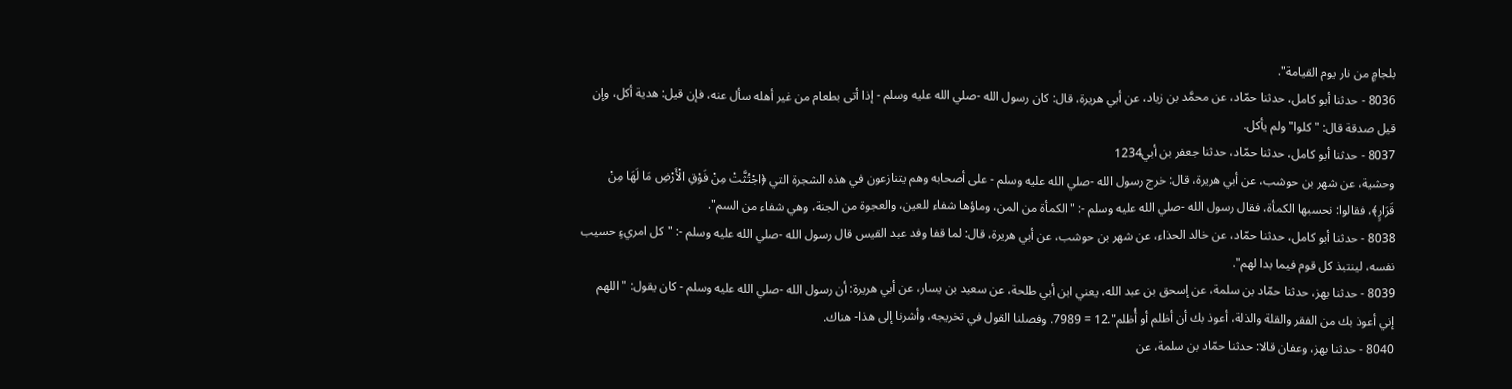بلجامٍ من نار يوم القيامة".
8036 - حدثنا أبو كامل، حدثنا حمّاد، عن محمَّد بن زياد، عن أبي هريرة، قال: كان رسول الله -صلي الله عليه وسلم - إذا أتى بطعام من غير أهله سأل عنه، فإن قيل: هدية أكل، وإن قيل صدقة قال: "كلوا" ولم يأكل.
8037 - حدثنا أبو كامل، حدثنا حمّاد، حدثنا جعفر بن أبي1234
وحشية، عن شهر بن حوشب، عن أبي هريرة، قال: خرج رسول الله -صلي الله عليه وسلم - على أصحابه وهم يتنازعون في هذه الشجرة التي ﴿اجْتُثَّتْ مِنْ فَوْقِ الْأَرْضِ مَا لَهَا مِنْ قَرَارٍ﴾، فقالوا: نحسبها الكمأة، فقال رسول الله -صلي الله عليه وسلم -: "الكمأة من المن، وماؤها شفاء للعين، والعجوة من الجنة، وهي شفاء من السم".
8038 - حدثنا أبو كامل، حدثنا حمّاد، عن خالد الحذاء، عن شهر بن حوشب، عن أبي هريرة، قال: لما قفا وفد عبد القيس قال رسول الله -صلي الله عليه وسلم -: "كل امريءٍ حسيب نفسه، لينتبذ كل قوم فيما بدا لهم".
8039 - حدثنا بهز، حدثنا حمّاد بن سلمة، عن إسحق بن عبد الله، يعني ابن أبي طلحة، عن سعيد بن يسار، عن أبي هريرة: أن رسول الله -صلي الله عليه وسلم - كان يقول: "اللهم إني أعوذ بك من الفقر والقلة والذلة، أعوذ بك أن أظلم أو أُظلم".12 = 7989. وفصلنا القول في تخريجه، وأشرنا إلى هذا- هناك.
8040 - حدثنا بهز، وعفان قالا: حدثنا حمّاد بن سلمة، عن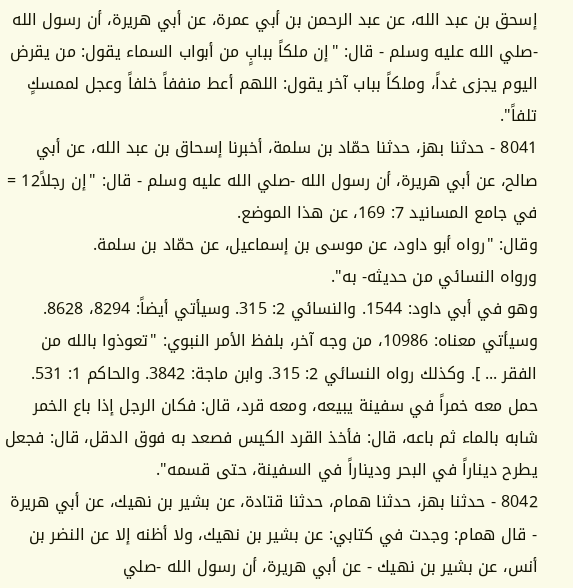إسحق بن عبد الله، عن عبد الرحمن بن أبي عمرة، عن أبي هريرة، أن رسول الله -صلي الله عليه وسلم - قال: "إن ملكاً ببابٍ من أبواب السماء يقول: من يقرض اليوم يجزى غداً، وملكاً بباب آخر يقول: اللهم أعط منففاً خلفاً وعجل لممسكٍ تلفاً".
8041 - حدثنا بهز، حدثنا حمّاد بن سلمة، أخبرنا إسحاق بن عبد الله، عن أبي صالح، عن أبي هريرة، أن رسول الله -صلي الله عليه وسلم - قال: "إن رجلاً12 = في جامع المسانيد 7: 169، عن هذا الموضع.
وقال: "رواه أبو داود، عن موسى بن إسماعيل، عن حمّاد بن سلمة.
ورواه النسائي من حديثه- به".
وهو في أبي داود: 1544. والنسائي 2: 315. وسيأتي أيضاً: 8294، 8628. وسيأتي معناه: 10986، من وجه آخر، بلفظ الأمر النبوي: "تعوذوا بالله من الفقر ... ]. وكذلك رواه النسائي 2: 315. وابن ماجة: 3842. والحاكم 1: 531.
حمل معه خمراً في سفينة يبيعه، ومعه قرد، قال: فكان الرجل إذا باع الخمر شابه بالماء ثم باعه، قال: فأخذ القرد الكيس فصعد به فوق الدقل، قال: فجعل يطرح ديناراً في البحر وديناراً في السفينة، حتى قسمه".
8042 - حدثنا بهز، حدثنا همام، حدثنا قتادة، عن بشير بن نهيك، عن أبي هريرة - قال همام: وجدت في كتابي: عن بشير بن نهيك، ولا أظنه إلا عن النضر بن أنس، عن بشير بن نهيك - عن أبي هريرة، أن رسول الله -صلي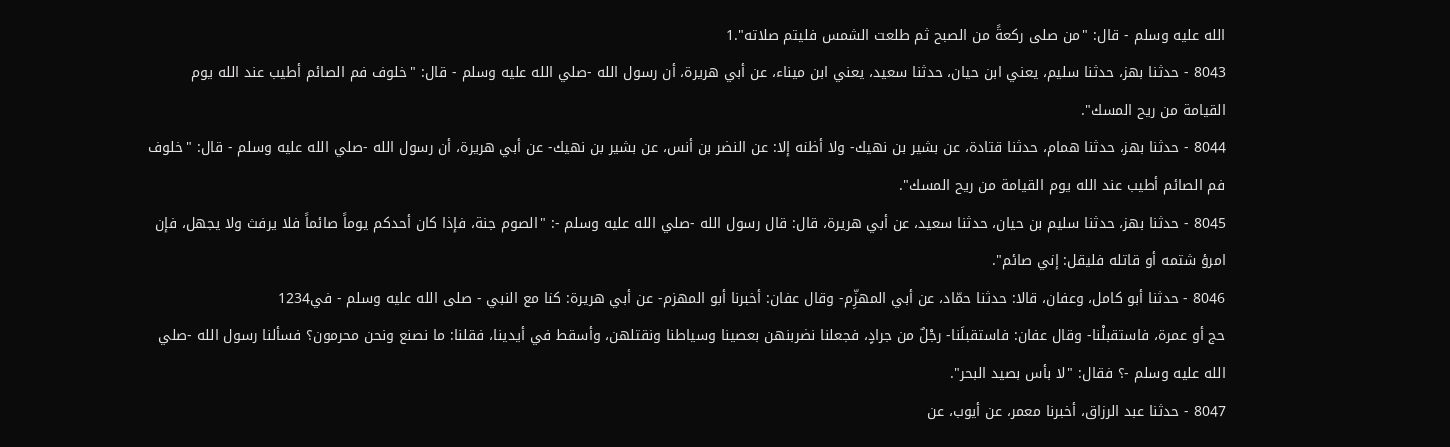الله عليه وسلم - قال: "من صلى ركعةً من الصبح ثم طلعت الشمس فليتم صلاته".1
8043 - حدثنا بهز، حدثنا سليم، يعني ابن حيان، حدثنا سعيد، يعني ابن ميناء، عن أبي هريرة، أن رسول الله -صلي الله عليه وسلم - قال: "خلوف فم الصائم أطيب عند الله يوم القيامة من ريح المسك".
8044 - حدثنا بهز، حدثنا همام، حدثنا قتادة، عن بشير بن نهيك- ولا أظنه إلا: عن النضر بن أنس، عن بشير بن نهيك- عن أبي هريرة، أن رسول الله -صلي الله عليه وسلم - قال: "خلوف فم الصائم أطيب عند الله يوم القيامة من ريح المسك".
8045 - حدثنا بهز، حدثنا سليم بن حيان، حدثنا سعيد، عن أبي هريرة، قال: قال رسول الله -صلي الله عليه وسلم -: "الصوم جنة، فإذا كان أحدكم يوماً صائماً فلا يرفث ولا يجهل، فإن امرؤ شتمه أو قاتله فليقل: إني صائم".
8046 - حدثنا أبو كامل، وعفان، قالا: حدثنا حمّاد، عن أبي المهزِّم- وقال عفان: أخبرنا أبو المهزم- عن أبي هريرة: كنا مع النبي - صلى الله عليه وسلم - في1234
حج أو عمرة، فاستقبلْنا- وقال عفان: فاستقبلَنا- رجْلٌ من جرادٍ، فجعلنا نضربنهن بعصينا وسياطنا ونقتلهن، وأسقط في أيدينا، فقلنا: ما نصنع ونحن محرمون؟ فسألنا رسول الله -صلي الله عليه وسلم -؟ فقال: "لا بأس بصيد البحر".
8047 - حدثنا عبد الرزاق، أخبرنا معمر، عن أيوب، عن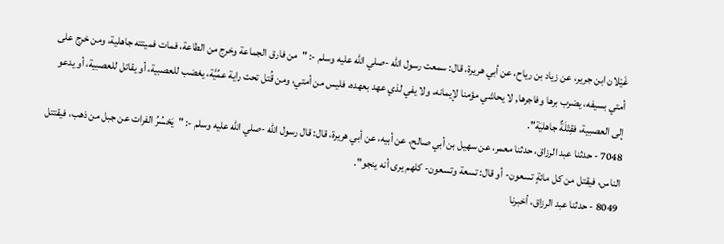غَيْلان ابن جرير، عن زياد بن رياح، عن أبي هريرة، قال: سمعت رسول الله -صلي الله عليه وسلم -: "من فارق الجماعة وخرج من الطاعة، فمات فميتته جاهلية، ومن خرج على أمتي بسيفه، يضرب برها وفاجرها, لا يحاشي مؤمنا لإيمانه، ولا يفي لذي عهد بعهده، فليس من أمتي، ومن قُتل تحت راية عمِّيَّة، يغضب للعصبية، أو يقاتل للعصبية، أو يدعو إلى العصبية، فقِتْلَةٌ جاهليَة".
7048 - حدثنا عبد الرزاق، حدثنا معمر، عن سهيل بن أبي صالح، عن أبيه، عن أبي هريرة، قال: قال رسول الله -صلي الله عليه وسلم -: "يَحْسُرُ الفرات عن جبل من ذهب، فيقتتل الناس، فيقتل من كل مائةٍ تسعون- أو قال: تسعة وتسعون- كلهم يرى أنه ينجو".
8049 - حدثنا عبد الرزاق، أخبرنا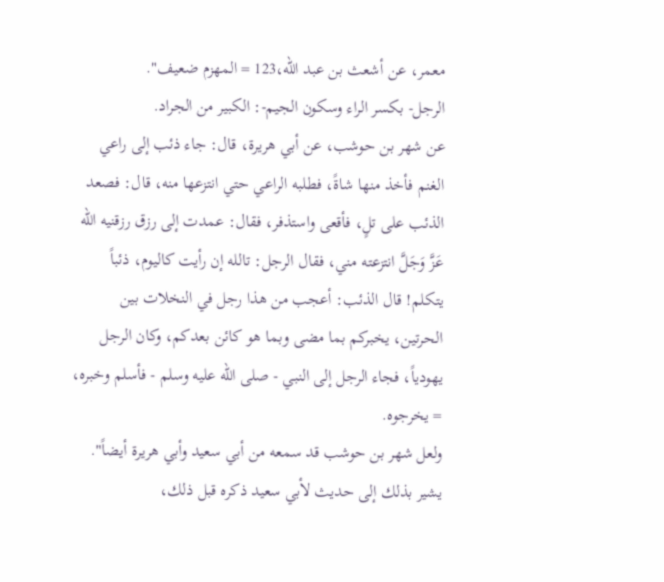معمر، عن أشعث بن عبد الله،123 = المهزم ضعيف".
الرجل- بكسر الراء وسكون الجيم-: الكبير من الجراد.
عن شهر بن حوشب، عن أبي هريرة، قال: جاء ذئب إلى راعي الغنم فأخذ منها شاةً، فطلبه الراعي حتي انتزعها منه، قال: فصعد الذئب على تلٍ، فأقعى واستذفر، فقال: عمدت إلى رزق رزقنيه الله عَزَّ وَجَلَّ انتزعته مني، فقال الرجل: تالله إن رأيت كاليوم، ذئباً يتكلم! قال الذئب: أعجب من هذا رجل في النخلات بين الحرتين، يخبركم بما مضى وبما هو كائن بعدكم، وكان الرجل يهودياً، فجاء الرجل إلى النبي - صلى الله عليه وسلم - فأسلم وخبره، = يخرجوه.
ولعل شهر بن حوشب قد سمعه من أبي سعيد وأبي هريرة أيضاً".
يشير بذلك إلى حديث لأبي سعيد ذكره قبل ذلك،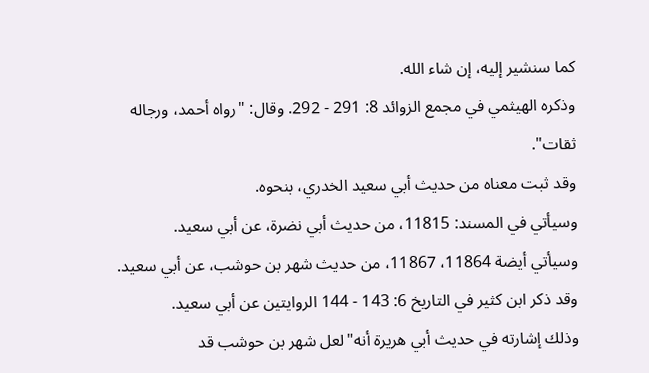كما سنشير إليه، إن شاء الله.
وذكره الهيثمي في مجمع الزوائد 8: 291 - 292. وقال: "رواه أحمد، ورجاله ثقات".
وقد ثبت معناه من حديث أبي سعيد الخدري، بنحوه.
وسيأتي في المسند: 11815، من حديث أبي نضرة، عن أبي سعيد.
وسيأتي أيضة 11864، 11867، من حديث شهر بن حوشب، عن أبي سعيد.
وقد ذكر ابن كثير في التاريخ 6: 143 - 144 الروايتين عن أبي سعيد.
وذلك إشارته في حديث أبي هريرة أنه"لعل شهر بن حوشب قد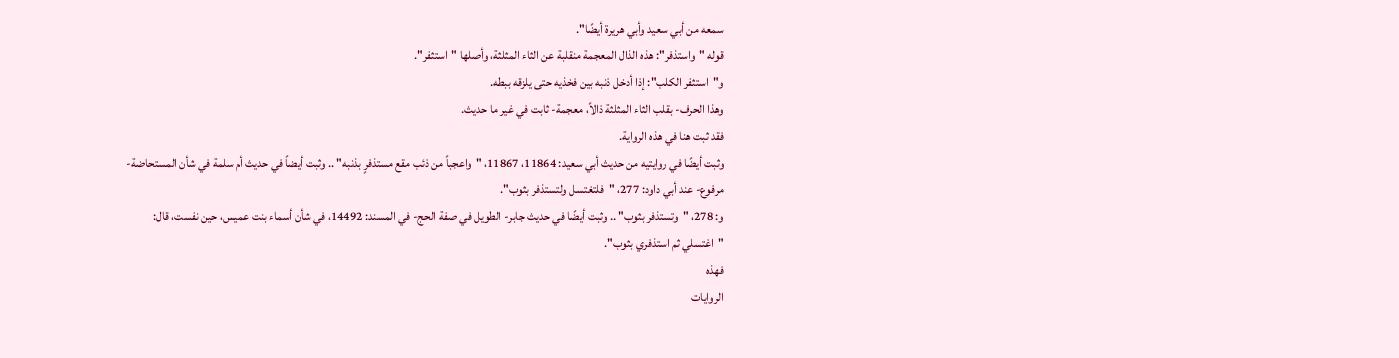سمعه من أبي سعيد وأبي هريرة أيضًا".
قوله "واستذفر": هذه الذال المعجمة منقلبة عن الثاء المثلثة، وأصلها "استثفر".
و"استثفر الكلب": إذا أدخل ذنبه بين فخذيه حتى يلزقه ببطه.
وهذا الحرف- بقلب الثاء المثلثة ذالاً، معجمة- ثابت في غير ما حديث.
فقد ثبت هنا في هذه الرواية.
وثبت أيضًا في روايتيه من حديث أبي سعيد: 11864، 11867، "واعجباً من ذئب مقع مستذفرٍ بذنبه" .. وثبت أيضاً في حديث أم سلمة في شأن المستحاضة- مرفوع- عند أبي داود: 277، "فلتغتسل ولتستذفر بثوب".
و: 278، "وتستذفر بثوب" .. وثبت أيضًا في حديث جابر- الطويل في صفة الحج- في المسند: 14492، في شأن أسماء بنت عميس، حين نفست، قال: "اغتسلي ثم استذفري بثوب".
فهذه
الروايات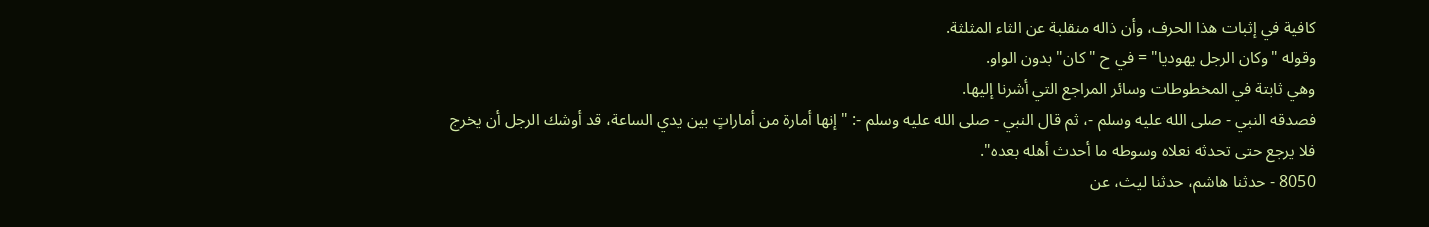كافية في إثبات هذا الحرف، وأن ذاله منقلبة عن الثاء المثلثة.
وقوله "وكان الرجل يهوديا" = في ح "كان" بدون الواو.
وهي ثابتة في المخطوطات وسائر المراجع التي أشرنا إليها.
فصدقه النبي - صلى الله عليه وسلم -، ثم قال النبي - صلى الله عليه وسلم -: "إنها أمارة من أماراتٍ بين يدي الساعة، قد أوشك الرجل أن يخرج فلا يرجع حتى تحدثه نعلاه وسوطه ما أحدث أهله بعده".
8050 - حدثنا هاشم، حدثنا ليث، عن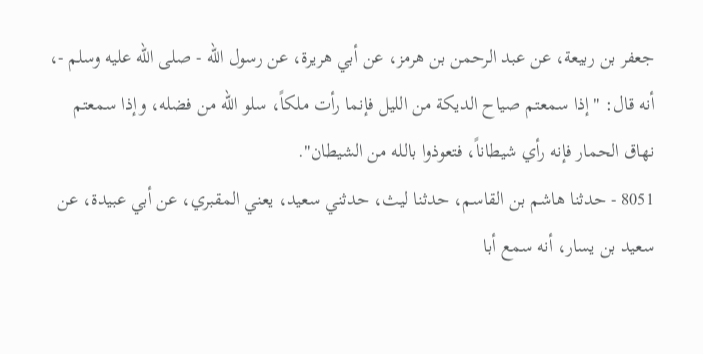جعفر بن ربيعة، عن عبد الرحمن بن هرمز، عن أبي هريرة، عن رسول الله - صلى الله عليه وسلم -، أنه قال: "إذا سمعتم صياح الديكة من الليل فإنما رأت ملكاً، سلو الله من فضله، وإذا سمعتم نهاق الحمار فإنه رأي شيطاناً، فتعوذوا بالله من الشيطان".
8051 - حدثنا هاشم بن القاسم، حدثنا ليث، حدثني سعيد، يعني المقبري، عن أبي عبيدة، عن سعيد بن يسار، أنه سمع أبا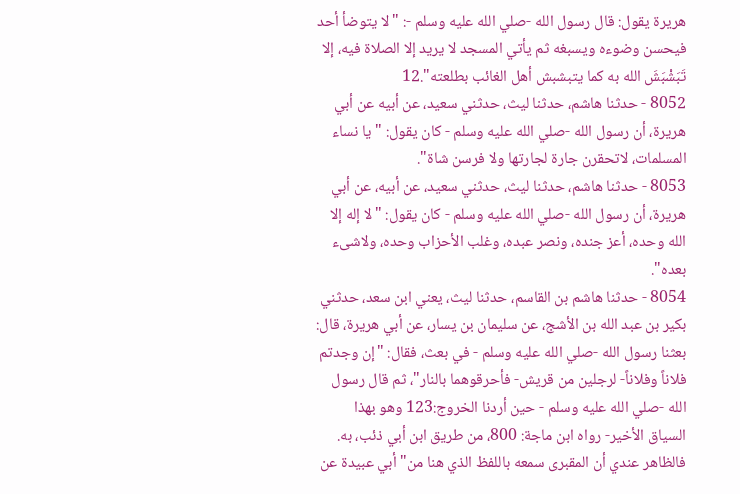هريرة يقول: قال رسول الله -صلي الله عليه وسلم -: "لا يتوضأ أحد فيحسن وضوءه ويسبغه ثم يأتي المسجد لا يريد إلا الصلاة فيه، إلا تَبَشْبَشَ الله به كما يتبشبش أهل الغائب بطلعته".12
8052 - حدثنا هاشم، حدثنا ليث، حدثني سعيد، عن أبيه عن أبي هريرة، أن رسول الله -صلي الله عليه وسلم - كان يقول: "يا نساء المسلمات، لاتحقرن جارة لجارتها ولا فرسن شاة".
8053 - حدثنا هاشم، حدثنا ليث، حدثني سعيد، عن أبيه، عن أبي هريرة، أن رسول الله -صلي الله عليه وسلم - كان يقول: "لا إله إلا الله وحده، أعز جنده، ونصر عبده، وغلب الأحزاب وحده، ولاشىء بعده".
8054 - حدثنا هاشم بن القاسم، حدثنا ليث، يعني ابن سعد، حدثني بكير بن عبد الله بن الأشج، عن سليمان بن يسار، عن أبي هريرة، قال: بعثنا رسول الله -صلي الله عليه وسلم - في بعث، فقال: "إن وجدتم فلاناً وفلاناً- لرجلين من قريش- فأحرقوهما بالنار"، ثم قال رسول الله -صلي الله عليه وسلم - حين أردنا الخروج:123 وهو بهذا السياق الأخير- رواه ابن ماجة: 800، من طريق ابن أبي ذئب، به.
فالظاهر عندي أن المقبرى سمعه باللفظ الذي هنا من" أبي عبيدة عن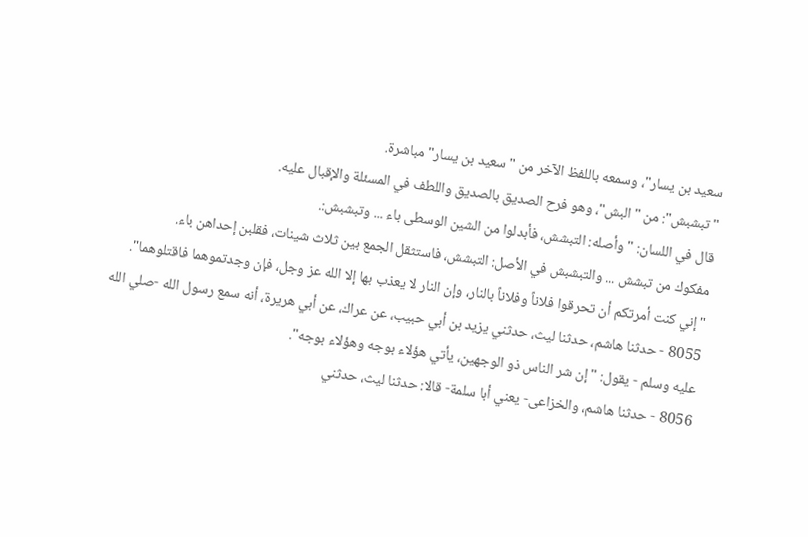سعيد بن يسار"، وسمعه باللفظ الآخر من "سعيد بن يسار" مباشرة.
"تبشبش": من "البش"، وهو فرح الصديق بالصديق واللطف في المسئلة والإقبال عليه.
قال في اللسان: "وأصله: التبشش، فأبدلوا من الشين الوسطى باء ... وتبشبش:.
مفكوك من تبشش ... والتبشبش في الأصل: التبشش، فاستثقل الجمع بين ثلاث شينات، فقلبن إحداهن باء.
"إني كنت أمرتكم أن تحرقوا فلاناً وفلاناً بالنار، وإن النار لا يعذب بها إلا الله عز وجل، فإن وجدتموهما فاقتلوهما".
8055 - حدثنا هاشم، حدثنا ليث، حدثني يزيد بن أبي حبيب، عن عراك، عن أبي هريرة، أنه سمع رسول الله -صلي الله عليه وسلم - يقول: "إن شر الناس ذو الوجهين، يأتي هؤلاء بوجه وهؤلاء بوجه".
8056 - حدثنا هاشم، والخزاعى- يعني أبا سلمة- قالا: حدثنا ليث، حدثني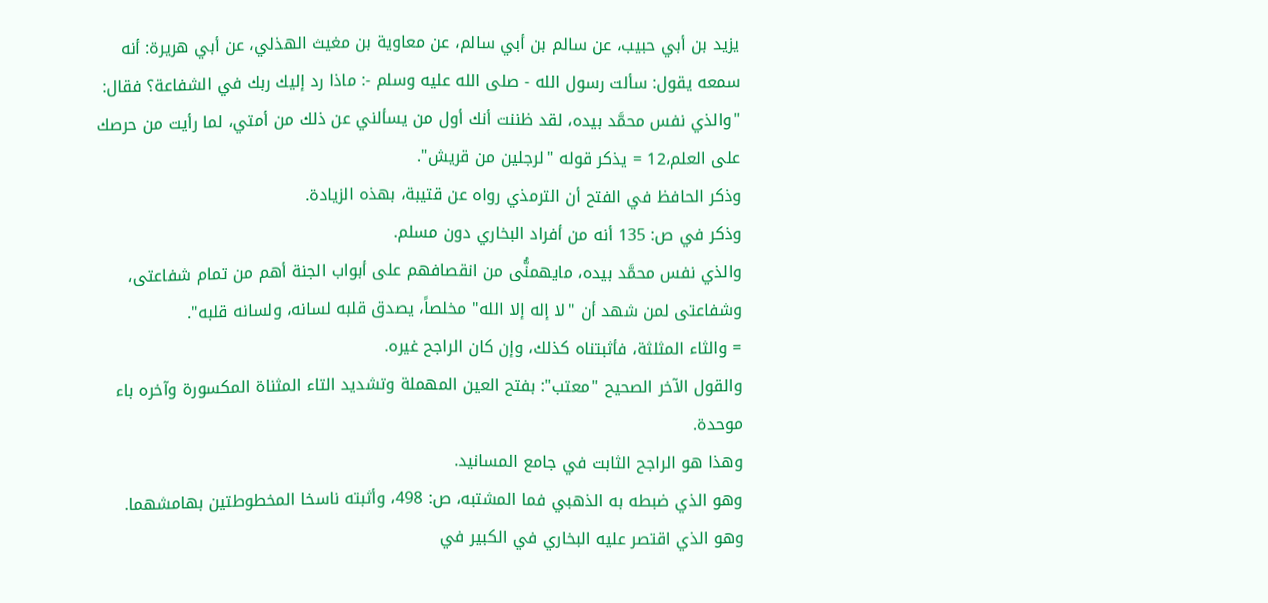يزيد بن أبي حبيب، عن سالم بن أبي سالم، عن معاوية بن مغيث الهذلي، عن أبي هريرة: أنه سمعه يقول: سألت رسول الله - صلى الله عليه وسلم -: ماذا رد إليك ربك في الشفاعة؟ فقال: "والذي نفس محمَّد بيده، لقد ظننت أنك أول من يسألني عن ذلك من أمتي، لما رأيت من حرصك على العلم،12 = يذكر قوله "لرجلين من قريش".
وذكر الحافظ في الفتح أن الترمذي رواه عن قتيبة، بهذه الزيادة.
وذكر في ص: 135 أنه من أفراد البخاري دون مسلم.
والذي نفس محمَّد بيده، مايهمنُّى من انقصافهم على أبواب الجنة أهم من تمام شفاعتى، وشفاعتى لمن شهد أن "لا إله إلا الله" مخلصاً، يصدق قلبه لسانه، ولسانه قلبه".
= والثاء المثلثة، فأثبتناه كذلك، وإن كان الراجح غيره.
والقول الآخر الصحيح "معتب": بفتح العين المهملة وتشديد التاء المثناة المكسورة وآخره باء موحدة.
وهذا هو الراجح الثابت في جامع المسانيد.
وهو الذي ضبطه به الذهبي فما المشتبه، ص: 498، وأثبته ناسخا المخطوطتين بهامشهما.
وهو الذي اقتصر عليه البخاري في الكبير في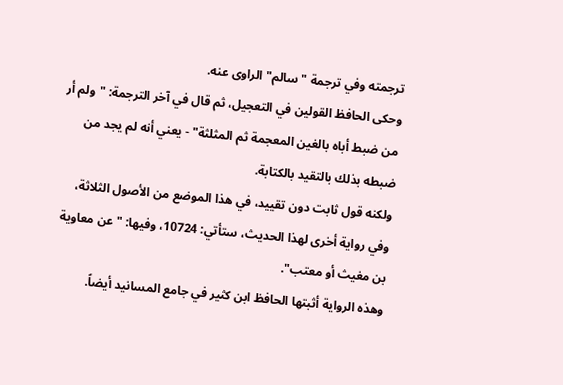ترجمته وفي ترجمة "سالم" الراوى عنه.
وحكى الحافظ القولين في التعجيل، ثم قال في آخر الترجمة: "ولم أر من ضبط أباه بالغين المعجمة ثم المثلثة" - يعني أنه لم يجد من ضبطه بذلك بالتقيد بالكتابة.
ولكنه قول ثابت دون تقييد، في هذا الموضع من الأصول الثلاثة، وفي رواية أخرى لهذا الحديث، ستأتي: 10724، وفيها: "عن معاوية بن مغيث أو معتب".
وهذه الرواية أثبتها الحافظ ابن كثير في جامع المسانيد أيضاً.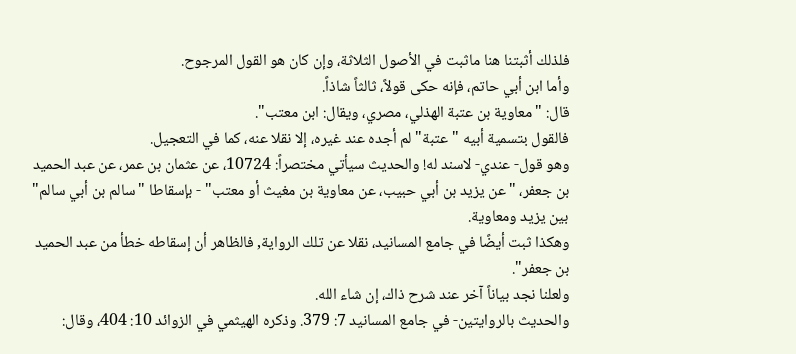فلذلك أثبتنا هنا ماثبت في الأصول الثلاثة، وإن كان هو القول المرجوح.
وأما ابن أبي حاتم، فإنه حكى قولاً، ثالثاً شاذاً.
قال: "معاوية بن عتبة الهذلي، مصري، ويقال: ابن معتب".
فالقول بتسمية أبيه "عتبة" لم أجده عند غيره، إلا نقلا عنه، كما في التعجيل.
وهو قول- عندي- لاسند له! والحديث سيأتي مختصراً: 10724، عن عثمان بن عمر، عن عبد الحميد بن جعفر، "عن يزيد بن أبي حبيب، عن معاوية بن مغيث أو معتب" - بإسقاطا "سالم بن أبي سالم" بين يزيد ومعاوية.
وهكذا ثبت أيضًا في جامع المسانيد، نقلا عن تلك الرواية, فالظاهر أن إسقاطه خطأ من عبد الحميد بن جعفر".
ولعلنا نجد بياناً آخر عند شرح ذاك، إن شاء الله.
والحديث بالروايتين- في جامع المسانيد 7: 379. وذكره الهيثمي في الزوائد 10: 404، وقال: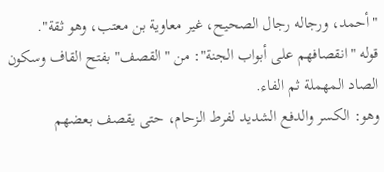"أحمد، ورجاله رجال الصحيح، غير معاوية بن معتب، وهو ثقة".
قوله "انقصافهم على أبواب الجنة": من "القصف" بفتح القاف وسكون الصاد المهملة ثم الفاء.
وهو: الكسر والدفع الشديد لفرط الزحام، حتى يقصف بعضهم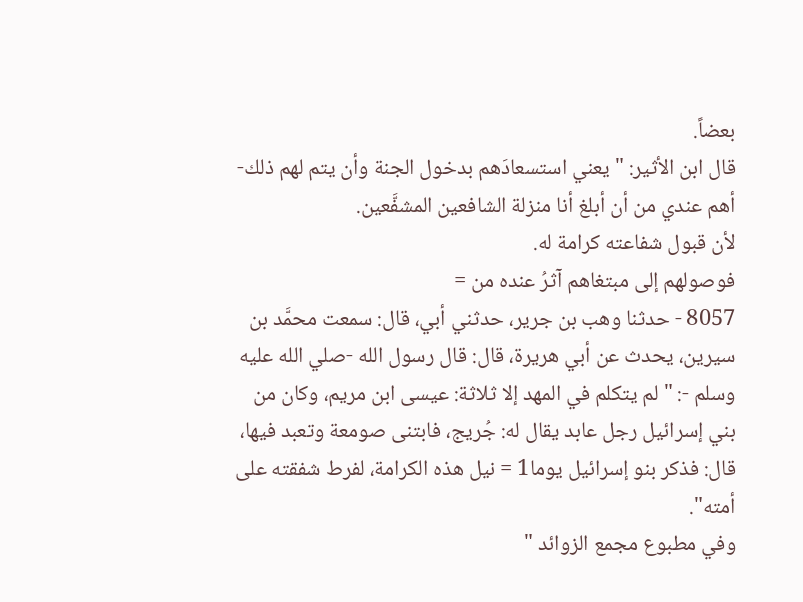بعضاً.
قال ابن الأثير: "يعني استسعادَهم بدخول الجنة وأن يتم لهم ذلك- أهم عندي من أن أبلغ أنا منزلة الشافعين المشفَّعين.
لأن قبول شفاعته كرامة له.
فوصولهم إلى مبتغاهم آثرُ عنده من =
8057 - حدثنا وهب بن جرير، حدثني أبي، قال: سمعت محمَّد بن سيرين، يحدث عن أبي هريرة، قال: قال رسول الله -صلي الله عليه وسلم -: "لم يتكلم في المهد إلا ثلاثة: عيسى ابن مريم، وكان من بني إسرائيل رجل عابد يقال له: جُريج، فابتنى صومعة وتعبد فيها، قال: فذكر بنو إسرائيل يوما1 = نيل هذه الكرامة، لفرط شفقته على أمته".
وفي مطبوع مجمع الزوائد "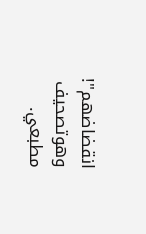انقضاضهم"! وهوتصحيف مطبعي.